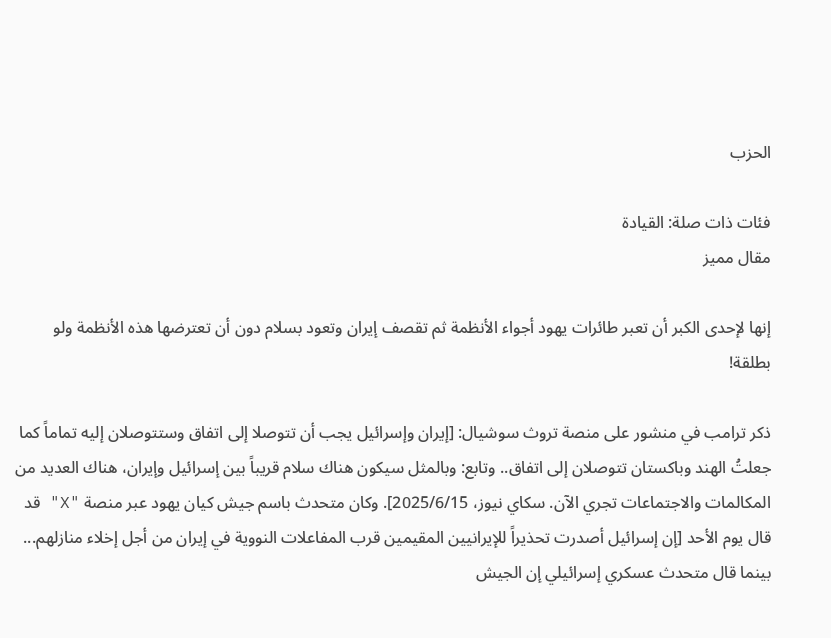الحزب

فئات ذات صلة: القيادة
مقال مميز

إنها لإحدى الكبر أن تعبر طائرات يهود أجواء الأنظمة ثم تقصف إيران وتعود بسلام دون أن تعترضها هذه الأنظمة ولو بطلقة!

ذكر ترامب في منشور على منصة تروث سوشيال: [إيران وإسرائيل يجب أن تتوصلا إلى اتفاق وستتوصلان إليه تماماً كما جعلتُ الهند وباكستان تتوصلان إلى اتفاق.. وتابع: وبالمثل سيكون هناك سلام قريباً بين إسرائيل وإيران، هناك العديد من المكالمات والاجتماعات تجري الآن. سكاي نيوز، 2025/6/15]. وكان متحدث باسم جيش كيان يهود عبر منصة "X" قد قال يوم الأحد [إن إسرائيل أصدرت تحذيراً للإيرانيين المقيمين قرب المفاعلات النووية في إيران من أجل إخلاء منازلهم... بينما قال متحدث عسكري إسرائيلي إن الجيش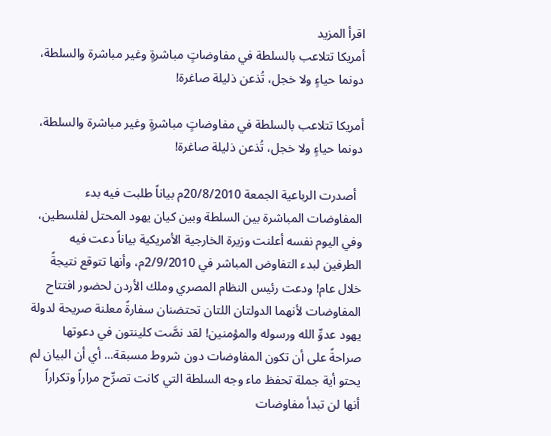اقرأ المزيد
أمريكا تتلاعب بالسلطة في مفاوضاتٍ مباشرةٍ وغير مباشرة والسلطة، دونما حياءٍ ولا خجل، تُذعن ذليلة صاغرة!

أمريكا تتلاعب بالسلطة في مفاوضاتٍ مباشرةٍ وغير مباشرة والسلطة، دونما حياءٍ ولا خجل، تُذعن ذليلة صاغرة!

  أصدرت الرباعية الجمعة 20/8/2010م بياناً طلبت فيه بدء المفاوضات المباشرة بين السلطة وبين كيان يهود المحتل لفلسطين، وفي اليوم نفسه أعلنت وزيرة الخارجية الأمريكية بياناً دعت فيه الطرفين لبدء التفاوض المباشر في 2/9/2010م، وأنها تتوقع نتيجةً خلال عام! ودعت رئيس النظام المصري وملك الأردن لحضور افتتاح المفاوضات لأنهما الدولتان اللتان تحتضنان سفارةً معلنة صريحة لدولة يهود عدوِّ الله ورسوله والمؤمنين! لقد نصَّت كلينتون في دعوتها صراحةً على أن تكون المفاوضات دون شروط مسبقة... أي أن البيان لم يحتو أية جملة تحفظ ماء وجه السلطة التي كانت تصرِّح مراراً وتكراراً أنها لن تبدأ مفاوضات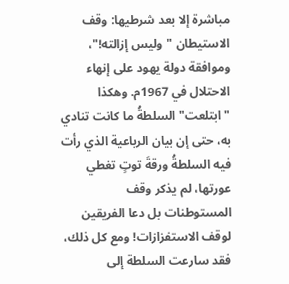مباشرة إلا بعد شرطيها: وقف الاستيطان "وليس إزالته!"، وموافقة دولة يهود على إنهاء الاحتلال في 1967م. وهكذا "ابتلعت" السلطةُ ما كانت تنادي به، حتى إن بيان الرباعية الذي رأت فيه السلطةُ ورقةَ توتٍ تغطي عورتها، لم يذكر وقف المستوطنات بل دعا الفريقين لوقف الاستفزازات! ومع كل ذلك، فقد سارعت السلطة إلى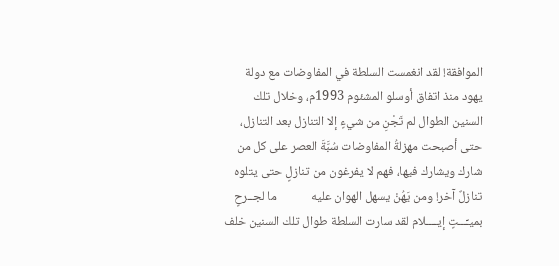الموافقة! لقد انغمست السلطة في المفاوضات مع دولة يهود منذ اتفاق أوسلو المشئوم 1993م، وخلال تلك السنين الطوال لم تَجْنِ من شيءٍ إلا التنازل بعد التنازل، حتى أصبحت مهزلةُ المفاوضات سُبَّةَ العصر على كل من شارك ويشارك فيها، فهم لا يفرغون من تنازلٍ حتى يتلوه تنازلٌ آخر! ومن يَهُنْ يسهل الهوان عليه            ما لجــرحٍ بميـِّـــتٍ إيــــلام لقد سارت السلطة طوال تلك السنين خلف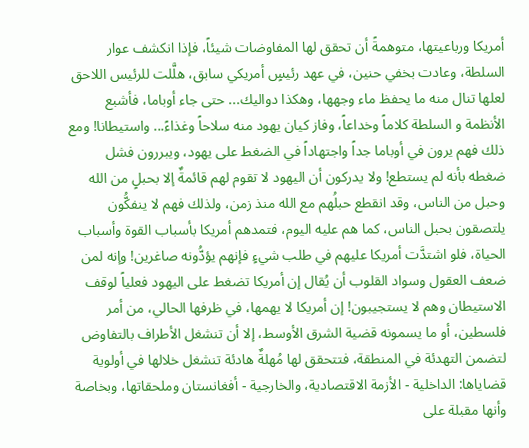أمريكا ورباعيتها، متوهمةً أن تحقق لها المفاوضات شيئاً، فإذا انكشف عوار السلطة، وعادت بخفي حنين، في عهد رئيسٍ أمريكي سابق، هلَّلت للرئيس اللاحق لعلها تنال منه ما يحفظ ماء وجهها، وهكذا دواليك... حتى جاء أوباما، فأشبع الأنظمة و السلطة كلاماً وخداعاً، وفاز كيان يهود منه سلاحاً وغذاءً... واستيطانا! ومع ذلك فهم يرون في أوباما جداً واجتهاداً في الضغط على يهود، ويبررون فشل ضغطه بأنه لم يستطع! ولا يدركون أن اليهود لا تقوم لهم قائمةٌ إلا بحبلٍ من الله وحبل من الناس، وقد انقطع حبلُهم مع الله منذ زمن، ولذلك فهم لا ينفكُّون يلتصقون بحبل الناس، كما هم عليه اليوم، فتمدهم أمريكا بأسباب القوة وأسباب الحياة، فلو اشتدَّت أمريكا عليهم في طلب شيءٍ فإنهم يؤدُّونه صاغرين! وإنه لمن ضعف العقول وسواد القلوب أن يُقال إن أمريكا تضغط على اليهود فعلياً لوقف الاستيطان وهم لا يستجيبون! إن أمريكا لا يهمها، في ظرفها الحالي، من أمر فلسطين، أو ما يسمونه قضية الشرق الأوسط، إلا أن تنشغل الأطراف بالتفاوض لتضمن التهدئة في المنطقة، فتتحقق لها مُهلةٌ هادئة تنشغل خلالها في أولوية قضاياها: الداخلية - الأزمة الاقتصادية، والخارجية - أفغانستان وملحقاتها، وبخاصة وأنها مقبلة على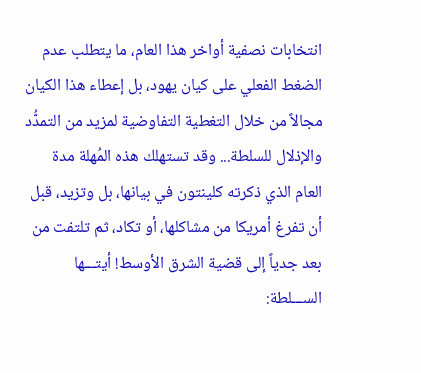انتخابات نصفية أواخر هذا العام، ما يتطلب عدم الضغط الفعلي على كيان يهود، بل إعطاء هذا الكيان مجالاً من خلال التغطية التفاوضية لمزيد من التمدُّد والإذلال للسلطة... وقد تستهلك هذه المُهلة مدة العام الذي ذكرته كلينتون في بيانها، بل وتزيد، قبل أن تفرغ أمريكا من مشاكلها، أو تكاد، ثم تلتفت من بعد جدياً إلى قضية الشرق الأوسط! أيتـــها الســـلطة: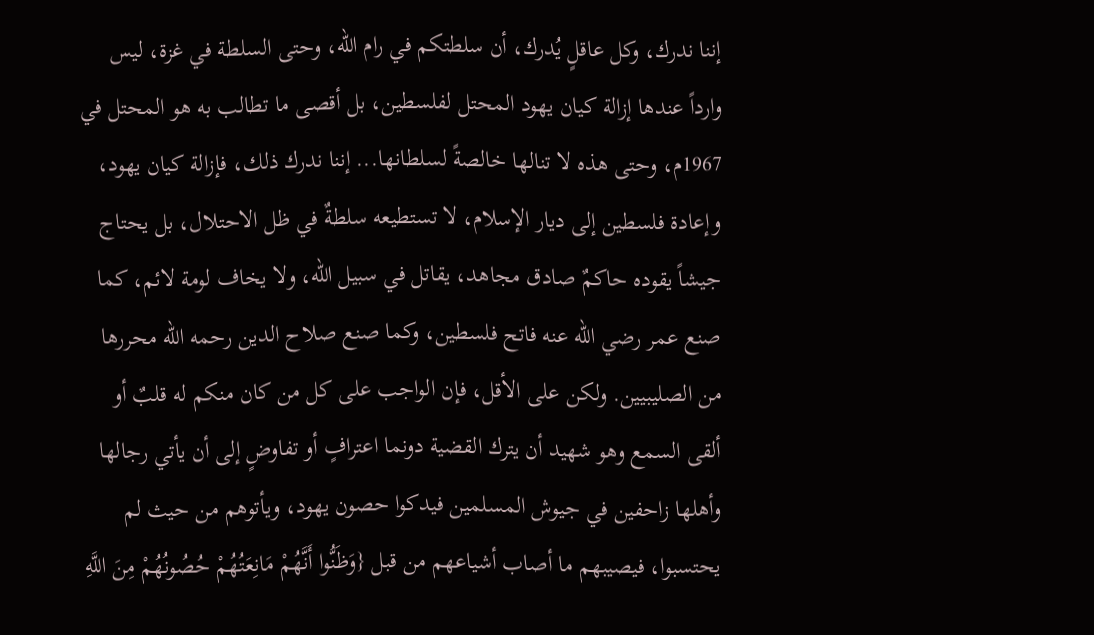إننا ندرك، وكل عاقلٍ يُدرك، أن سلطتكم في رام الله، وحتى السلطة في غزة، ليس وارداً عندها إزالة كيان يهود المحتل لفلسطين، بل أقصى ما تطالب به هو المحتل في 1967م، وحتى هذه لا تنالها خالصةً لسلطانها... إننا ندرك ذلك، فإزالة كيان يهود، وإعادة فلسطين إلى ديار الإسلام، لا تستطيعه سلطةٌ في ظل الاحتلال، بل يحتاج جيشاً يقوده حاكمٌ صادق مجاهد، يقاتل في سبيل الله، ولا يخاف لومة لائم، كما صنع عمر رضي الله عنه فاتح فلسطين، وكما صنع صلاح الدين رحمه الله محررها من الصليبيين. ولكن على الأقل، فإن الواجب على كل من كان منكم له قلبٌ أو ألقى السمع وهو شهيد أن يترك القضية دونما اعترافٍ أو تفاوضٍ إلى أن يأتي رجالها وأهلها زاحفين في جيوش المسلمين فيدكوا حصون يهود، ويأتوهم من حيث لم يحتسبوا، فيصيبهم ما أصاب أشياعهم من قبل {وَظَنُّوا أَنَّهُمْ مَانِعَتُهُمْ حُصُونُهُمْ مِنَ اللَّهِ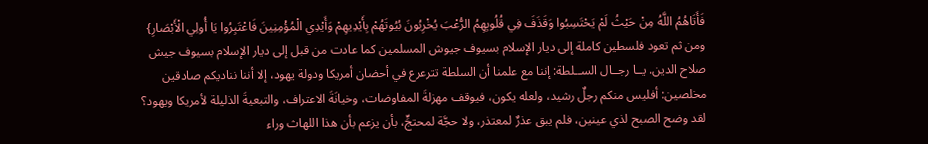فَأَتَاهُمُ اللَّهُ مِنْ حَيْثُ لَمْ يَحْتَسِبُوا وَقَذَفَ فِي قُلُوبِهِمُ الرُّعْبَ يُخْرِبُونَ بُيُوتَهُمْ بِأَيْدِيهِمْ وَأَيْدِي الْمُؤْمِنِينَ فَاعْتَبِرُوا يَا أُولِي الْأَبْصَارِ}  ومن ثم تعود فلسطين كاملة إلى ديار الإسلام بسيوف جيوش المسلمين كما عادت من قبل إلى ديار الإسلام بسيوف جيش صلاح الدين. يــا رجــال الســلطة: إننا مع علمنا أن السلطة تترعرع في أحضان أمريكا ودولة يهود، إلا أننا نناديكم صادقين مخلصين: أفليس منكم رجلٌ رشيد، ولعله يكون، فيوقف مهزلةَ المفاوضات، وخيانَةَ الاعتراف، والتبعيةَ الذليلة لأمريكا ويهود؟ لقد وضح الصبح لذي عينين، فلم يبق عذرٌ لمعتذر، ولا حجَّة لمحتجٍّ، بأن يزعم بأن هذا اللهاث وراء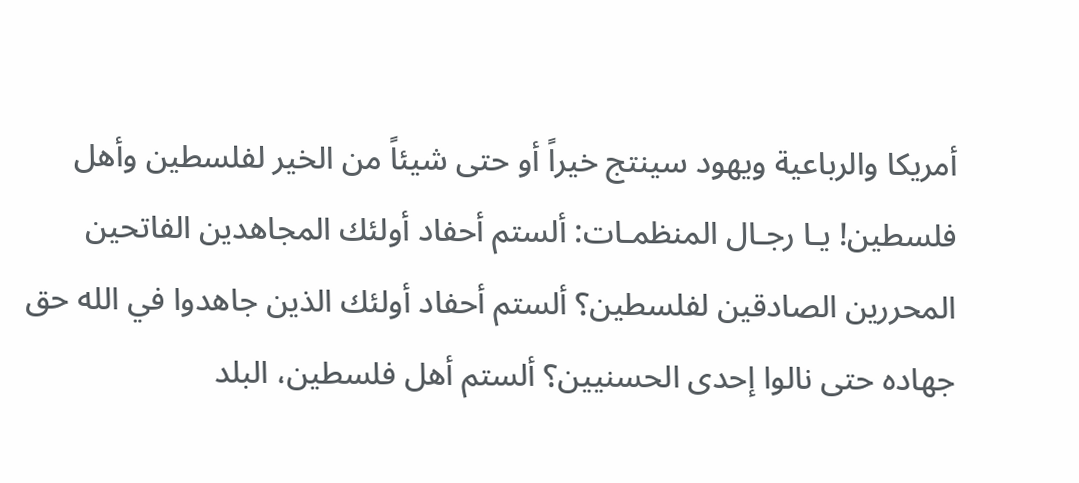أمريكا والرباعية ويهود سينتج خيراً أو حتى شيئاً من الخير لفلسطين وأهل فلسطين! يـا رجـال المنظمـات: ألستم أحفاد أولئك المجاهدين الفاتحين المحررين الصادقين لفلسطين؟ ألستم أحفاد أولئك الذين جاهدوا في الله حق جهاده حتى نالوا إحدى الحسنيين؟ ألستم أهل فلسطين، البلد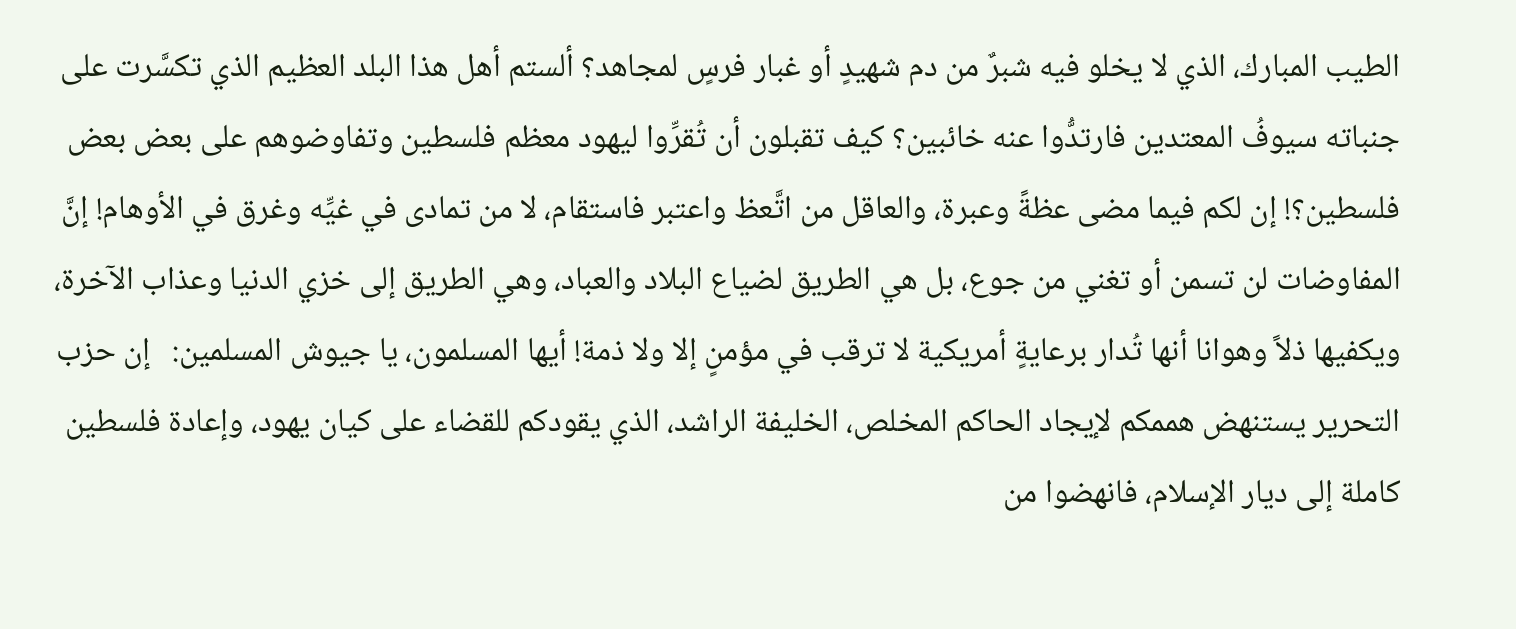الطيب المبارك، الذي لا يخلو فيه شبرٌ من دم شهيدٍ أو غبار فرسٍ لمجاهد؟ ألستم أهل هذا البلد العظيم الذي تكسَّرت على جنباته سيوفُ المعتدين فارتدُّوا عنه خائبين؟ كيف تقبلون أن تُقرِّوا ليهود معظم فلسطين وتفاوضوهم على بعض بعض فلسطين؟! إن لكم فيما مضى عظةً وعبرة، والعاقل من اتَّعظ واعتبر فاستقام، لا من تمادى في غيِّه وغرق في الأوهام! إنَّ المفاوضات لن تسمن أو تغني من جوع، بل هي الطريق لضياع البلاد والعباد، وهي الطريق إلى خزي الدنيا وعذاب الآخرة، ويكفيها ذلاً وهوانا أنها تُدار برعايةٍ أمريكية لا ترقب في مؤمنٍ إلا ولا ذمة! أيها المسلمون، يا جيوش المسلمين:   إن حزب التحرير يستنهض هممكم لإيجاد الحاكم المخلص، الخليفة الراشد، الذي يقودكم للقضاء على كيان يهود، وإعادة فلسطين كاملة إلى ديار الإسلام، فانهضوا من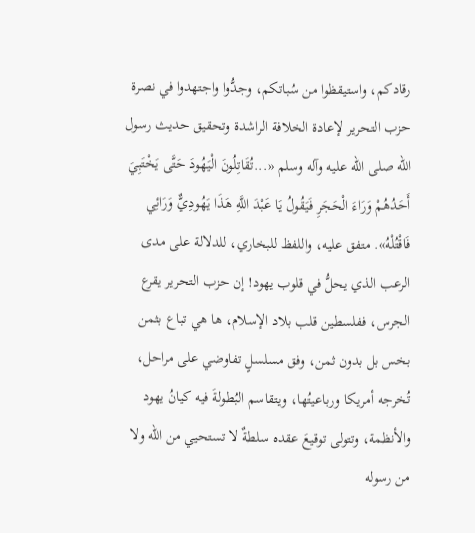رقادكم، واستيقظوا من سُباتكم، وجدُّوا واجتهدوا في نصرة حزب التحرير لإعادة الخلافة الراشدة وتحقيق حديث رسول الله صلى الله عليه وآله وسلم «...تُقَاتِلُونَ الْيَهُودَ حَتَّى يَخْتَبِيَ أَحَدُهُمْ وَرَاءَ الْحَجَرِ فَيَقُولُ يَا عَبْدَ اللَّهِ هَذَا يَهُودِيٌّ وَرَائِي فَاقْتُلْهُ». متفق عليه، واللفظ للبخاري، للدلالة على مدى الرعب الذي يحلُّ في قلوب يهود! إن حزب التحرير يقرع الجرس، ففلسطين قلب بلاد الإسلام، ها هي تباع بثمن بخس بل بدون ثمن، وفق مسلسلٍ تفاوضي على مراحل، تُخرجه أمريكا ورباعيتُها، ويتقاسم البُطولةَ فيه كيانُ يهود والأنظمة، وتتولى توقيعَ عقده سلطةٌ لا تستحيي من الله ولا من رسوله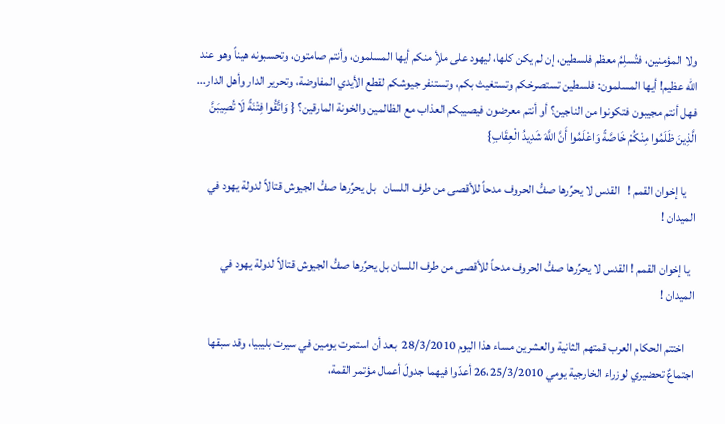ولا المؤمنين، فتُسلِمُ معظم فلسطين، إن لم يكن كلها، ليهود على ملأٍ منكم أيها المسلمون، وأنتم صامتون، وتحسبونه هيناً وهو عند الله عظيم! أيها المسلمون: فلسطين تستصرخكم وتستغيث بكم، وتستنفر جيوشكم لقطع الأيدي المفاوضة، وتحرير الدار وأهل الدار... فهل أنتم مجيبون فتكونوا من الناجين؟ أو أنتم معرضون فيصيبكم العذاب مع الظالمين والخونة المارقين؟ { وَاتَّقُوا فِتْنَةً لَا تُصِيبَنَّ الَّذِينَ ظَلَمُوا مِنْكُمْ خَاصَّةً وَاعْلَمُوا أَنَّ اللَّهَ شَدِيدُ الْعِقَابِ}

    يا إخوان القمم !   القدس لا يحرِّرها صفُّ الحروف مدحاً للأقصى من طرف اللسان   بل يحرِّرها صفُّ الجيوش قتالاً لدولة يهود في الميدان !

  يا إخوان القمم ! القدس لا يحرِّرها صفُّ الحروف مدحاً للأقصى من طرف اللسان بل يحرِّرها صفُّ الجيوش قتالاً لدولة يهود في الميدان !

    اختتم الحكام العرب قمتهم الثانية والعشرين مساء هذا اليوم 28/3/2010  بعد أن استمرت يومين في سيرت بليبيا، وقد سبقها اجتماعٌ تحضيري لوزراء الخارجية يومي 26،25/3/2010 أعدّوا فيهما جدولَ أعمال مؤتمر القمة،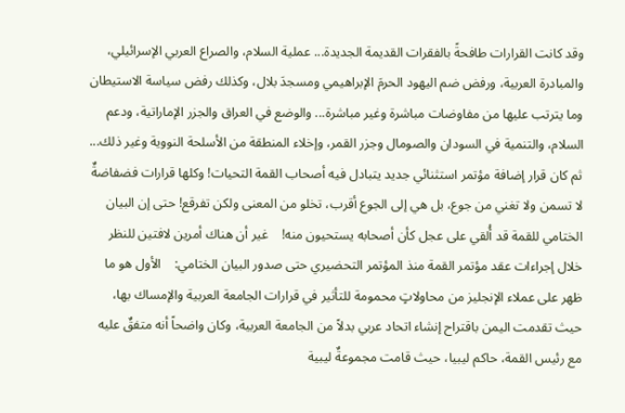وقد كانت القرارات طافحةً بالفقرات القديمة الجديدة... عملية السلام، والصراع العربي الإسرائيلي، والمبادرة العربية، ورفض ضم اليهود الحرمَ الإبراهيمي ومسجدَ بلال، وكذلك رفض سياسة الاستيطان وما يترتب عليها من مفاوضات مباشرة وغير مباشرة... والوضع في العراق والجزر الإماراتية، ودعم السلام، والتنمية في السودان والصومال وجزر القمر، وإخلاء المنطقة من الأسلحة النووية وغير ذلك... ثم كان قرار إضافة مؤتمر استثنائي جديد يتبادل فيه أصحاب القمة التحيات! وكلها قرارات فضفاضةٌ لا تسمن ولا تغني من جوع، بل هي إلى الجوع أقرب، تخلو من المعنى ولكن تفرقع! حتى إن البيان الختامي للقمة قد أُلقي على عجل كأن أصحابه يستحيون منه!    غير أن هناك أمرين لافتين للنظر خلال إجراءات عقد مؤتمر القمة منذ المؤتمر التحضيري حتى صدور البيان الختامي:    الأول هو ما ظهر على عملاء الإنجليز من محاولاتٍ محمومة للتأثير في قرارات الجامعة العربية والإمساك بها، حيث تقدمت اليمن باقتراح إنشاء اتحاد عربي بدلاً من الجامعة العربية، وكان واضحاً أنه متفقٌ عليه مع رئيس القمة، حاكم ليبيا، حيث قامت مجموعةٌ ليبية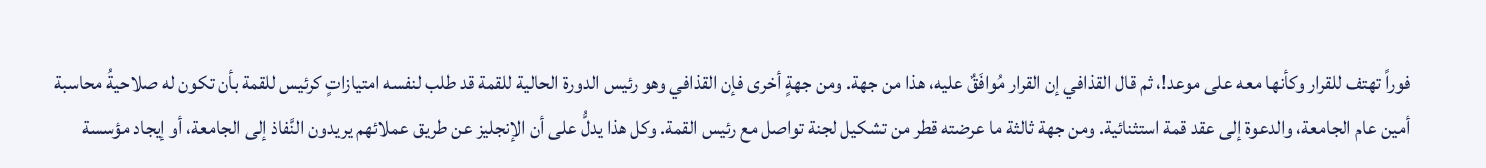فوراً تهتف للقرار وكأنها معه على موعد!، ثم قال القذافي إن القرار مُوافَقٌ عليه، هذا من جهة. ومن جهةٍ أخرى فإن القذافي وهو رئيس الدورة الحالية للقمة قد طلب لنفسه امتيازاتٍ كرئيس للقمة بأن تكون له صلاحيةُ محاسبة أمين عام الجامعة، والدعوة إلى عقد قمة استثنائية. ومن جهة ثالثة ما عرضته قطر من تشكيل لجنة تواصل مع رئيس القمة. وكل هذا يدلُّ على أن الإنجليز عن طريق عملائهم يريدون النَّفاذ إلى الجامعة، أو إيجاد مؤسسة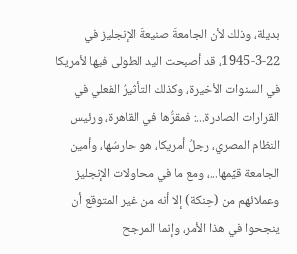بديلة، وذلك لأن الجامعةَ صنيعةَ الإنجليز في 22-3-1945، قد أصبحت اليد الطولى فيها لأمريكا في السنوات الأخيرة، وكذلك التأثيرُ الفعلي في القرارات الصادرة...: فمقرُّها في القاهرة، ورئيس النظام المصري، رجلُ أمريكا، هو حارسُها، وأمين الجامعة قيِّمها...، ومع ما في محاولات الإنجليز وعملائهم من (حِنكة) إلا أنه من غير المتوقع أن ينجحوا في هذا الأمر، وإنما المرجح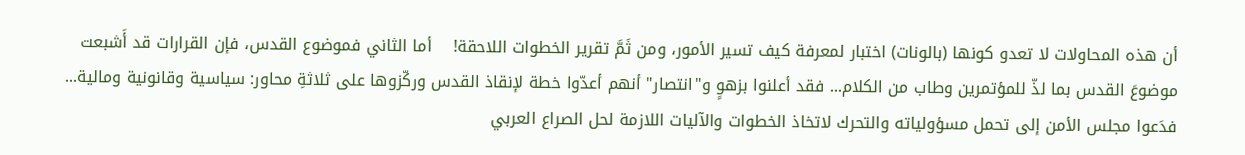أن هذه المحاولات لا تعدو كونها (بالونات) اختبار لمعرفة كيف تسير الأمور، ومن ثَمَّ تقرير الخطوات اللاحقة!    أما الثاني فموضوع القدس، فإن القرارات قد أَشبعت موضوعَ القدس بما لذّ للمؤتمرين وطاب من الكلام... فقد أعلنوا بزهوٍ و"انتصار" أنهم أعدّوا خطة لإنقاذ القدس وركّزوها على ثلاثةِ محاور: سياسية وقانونية ومالية... فدَعوا مجلس الأمن إلى تحمل مسؤولياته والتحرك لاتخاذ الخطوات والآليات اللازمة لحل الصراع العربي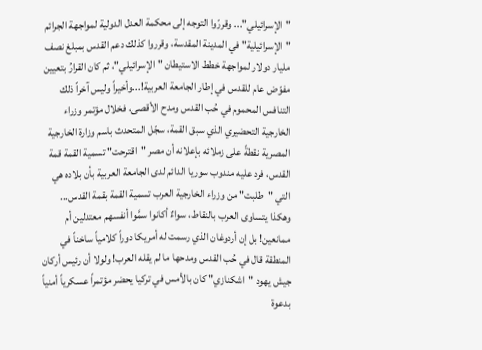"الإسرائيلي"... وقررّوا التوجه إلى محكمة العدل الدولية لمواجهة الجرائم "الإسرائيلية" في المدينة المقدسة، وقرروا كذلك دعم القدس بمبلغ نصف مليار دولار لمواجهة خطط الاستيطان "الإسرائيلي"، ثم كان القرارُ بتعيين مفوّض عام للقدس في إطار الجامعة العربية!...وأخيراً وليس آخراً ذلك التنافس المحموم في حُب القدس ومدح الأقصى، فخلال مؤتمر وزراء الخارجية التحضيري الذي سبق القمة، سجّل المتحدث باسم وزارة الخارجية المصرية نقطةً على زملائه بإعلانه أن مصر "اقترحت" تسمية القمة قمة القدس، فرد عليه مندوب سوريا الدائم لدى الجامعة العربية بأن بلاده هي التي "طلبت" من وزراء الخارجية العرب تسمية القمة بقمة القدس... وهكذا يتساوى العرب بالنقاط، سواءٌ أكانوا سمَّوا أنفسهم معتدلين أم ممانعين! بل إن أردوغان الذي رسمت له أمريكا دوراً كلامياً ساخناً في المنطقة قال في حُب القدس ومدحها ما لم يقله العرب! ولولا أن رئيس أركان جيش يهود "اشكنازي" كان بالأمس في تركيا يحضر مؤتمراً عسكرياً أمنياً بدعوة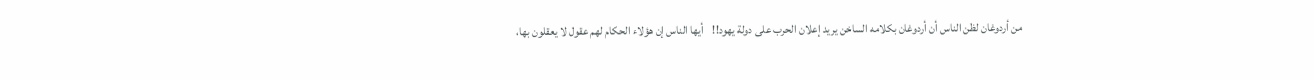من أردوغان لظن الناس أن أردوغان بكلامه الساخن يريد إعلان الحرب على دولة يهود!!    أيها الناس إن هؤلاء الحكام لهم عقول لا يعقلون بها،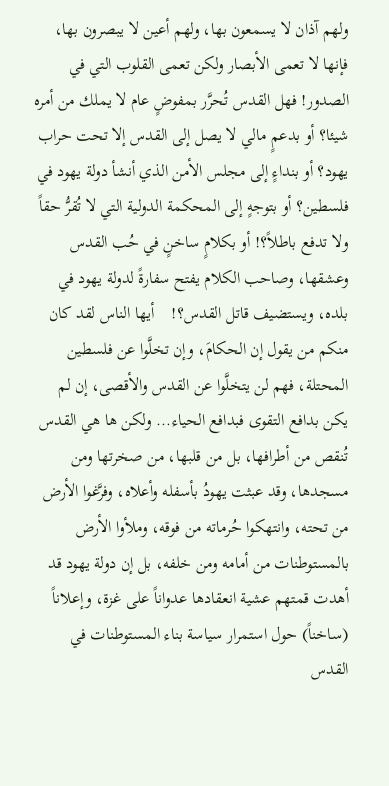ولهم آذان لا يسمعون بها، ولهم أعين لا يبصرون بها، فإنها لا تعمى الأبصار ولكن تعمى القلوب التي في الصدور! فهل القدس تُحرَّر بمفوضٍ عام لا يملك من أمره شيئا؟ أو بدعمٍ مالي لا يصل إلى القدس إلا تحت حراب يهود؟ أو بنداءٍ إلى مجلس الأمن الذي أنشأ دولة يهود في فلسطين؟ أو بتوجهٍ إلى المحكمة الدولية التي لا تُقرُّ حقاً ولا تدفع باطلاً؟! أو بكلامٍ ساخنٍ في حُب القدس وعشقها، وصاحب الكلام يفتح سفارةً لدولة يهود في بلده، ويستضيف قاتل القدس؟!    أيها الناس لقد كان منكم من يقول إن الحكامَ، وإن تخلَّوا عن فلسطين المحتلة، فهم لن يتخلَّوا عن القدس والأقصى، إن لم يكن بدافع التقوى فبدافع الحياء... ولكن ها هي القدس تُنقص من أطرافها، بل من قلبها، من صخرتها ومن مسجدها، وقد عبثت يهودُ بأسفله وأعلاه، وفرَّغوا الأرض من تحته، وانتهكوا حُرماته من فوقه، وملأوا الأرض بالمستوطنات من أمامه ومن خلفه، بل إن دولة يهود قد أهدت قمتهم عشية انعقادها عدواناً على غزة، وإعلاناً (ساخناً) حول استمرار سياسة بناء المستوطنات في القدس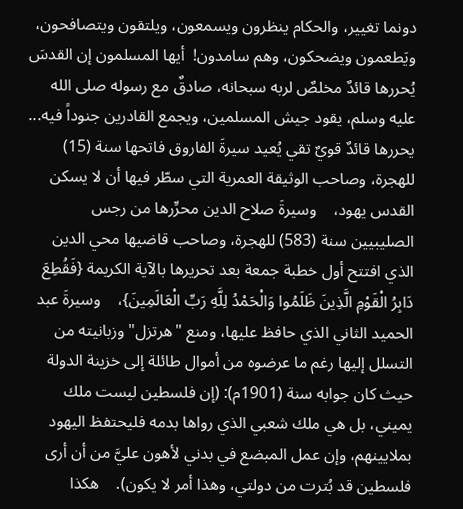دونما تغيير، والحكام ينظرون ويسمعون، ويلتقون ويتصافحون، ويَطعمون ويضحكون، وهم سامدون!  أيها المسلمون إن القدسَ يُحررها قائدٌ مخلصٌ لربه سبحانه، صادقٌ مع رسوله صلى الله عليه وسلم، يقود جيش المسلمين، ويجمع القادرين جنوداً فيه... يحررها قائدٌ قويٌ تقي يُعيد سيرةَ الفاروق فاتحها سنة (15) للهجرة، وصاحب الوثيقة العمرية التي سطّر فيها أن لا يسكن القدس يهود،    وسيرةَ صلاح الدين محرِّرها من رجس الصليبيين سنة (583) للهجرة، وصاحب قاضيها محي الدين الذي افتتح أول خطبة جمعة بعد تحريرها بالآية الكريمة {فَقُطِعَ دَابِرُ الْقَوْمِ الَّذِينَ ظَلَمُوا وَالْحَمْدُ لِلَّهِ رَبِّ الْعَالَمِينَ}،    وسيرةَ عبد الحميد الثاني الذي حافظ عليها، ومنع "هرتزل" وزبانيته من التسلل إليها رغم ما عرضوه من أموال طائلة إلى خزينة الدولة حيث كان جوابه سنة (1901م): (إن فلسطين ليست ملك يميني، بل هي ملك شعبي الذي رواها بدمه فليحتفظ اليهود بملايينهم، وإن عمل المبضع في بدني لأهون عليَّ من أن أرى فلسطين قد بُترت من دولتي، وهذا أمر لا يكون).    هكذا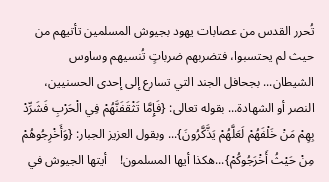تُحرر القدس من عصابات يهود بجيوش المسلمين تأتيهم من حيث لم يحتسبوا، فتضربهم ضرباتٍ تُنسيهم وساوس الشيطان... بجحافل الجند التي تسارع إلى إحدى الحسنيين، النصر أو الشهادة... بقوله تعالى: {فَإِمَّا تَثْقَفَنَّهُمْ فِي الْحَرْبِ فَشَرِّدْ بِهِمْ مَنْ خَلْفَهُمْ لَعَلَّهُمْ يَذَّكَّرُونَ}... وبقول العزيز الجبار: {وَأَخْرِجُوهُمْ مِنْ حَيْثُ أَخْرَجُوكُمْ}...هكذا أيها المسلمون!    أيتها الجيوش في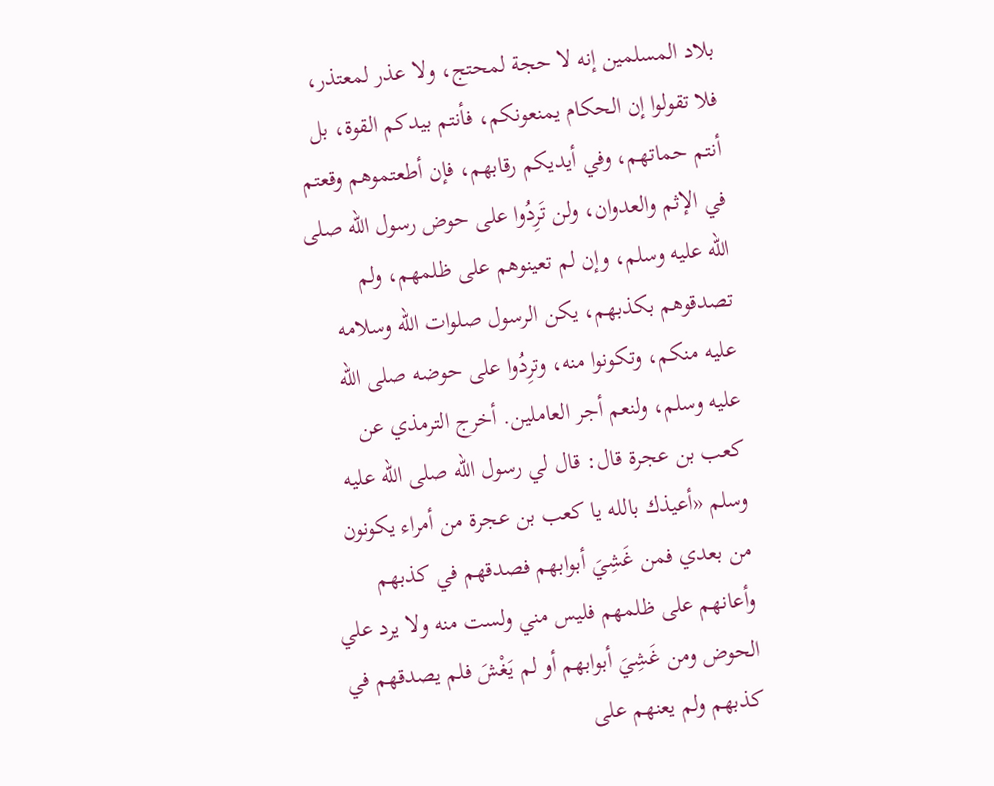بلاد المسلمين إنه لا حجة لمحتج، ولا عذر لمعتذر، فلا تقولوا إن الحكام يمنعونكم، فأنتم بيدكم القوة، بل أنتم حماتهم، وفي أيديكم رقابهم، فإن أطعتموهم وقعتم في الإثم والعدوان، ولن تَرِدُوا على حوض رسول الله صلى الله عليه وسلم، وإن لم تعينوهم على ظلمهم، ولم تصدقوهم بكذبهم، يكن الرسول صلوات الله وسلامه عليه منكم، وتكونوا منه، وترِدُوا على حوضه صلى الله عليه وسلم، ولنعم أجر العاملين. أخرج الترمذي عن كعب بن عجرة قال: قال لي رسول الله صلى الله عليه وسلم «أعيذك بالله يا كعب بن عجرة من أمراء يكونون من بعدي فمن غَشِيَ أبوابهم فصدقهم في كذبهم وأعانهم على ظلمهم فليس مني ولست منه ولا يرد علي الحوض ومن غَشِيَ أبوابهم أو لم يَغْشَ فلم يصدقهم في كذبهم ولم يعنهم على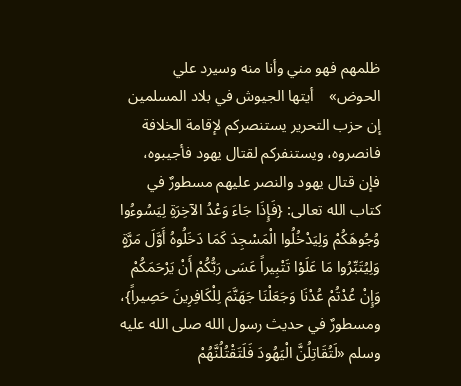ظلمهم فهو مني وأنا منه وسيرد علي الحوض»    أيتها الجيوش في بلاد المسلمين   إن حزب التحرير يستنصركم لإقامة الخلافة فانصروه، ويستنفركم لقتال يهود فأجيبوه، فإن قتال يهود والنصر عليهم مسطورٌ في كتاب الله تعالى: {فَإِذَا جَاءَ وَعْدُ الآخِرَةِ لِيَسُوءُوا وُجُوهَكُمْ وَلِيَدْخُلُوا الْمَسْجِدَ كَمَا دَخَلُوهُ أَوَّلَ مَرَّةٍ وَلِيُتَبِّرُوا مَا عَلَوْا تَتْبِيراً عَسَى رَبُّكُمْ أَنْ يَرْحَمَكُمْ وَإِنْ عُدْتُمْ عُدْنَا وَجَعَلْنَا جَهَنَّمَ لِلْكَافِرِينَ حَصِيراً}، ومسطورٌ في حديث رسول الله صلى الله عليه وسلم «لَتُقَاتِلُنَّ الْيَهُودَ فَلَتَقْتُلُنَّهُمْ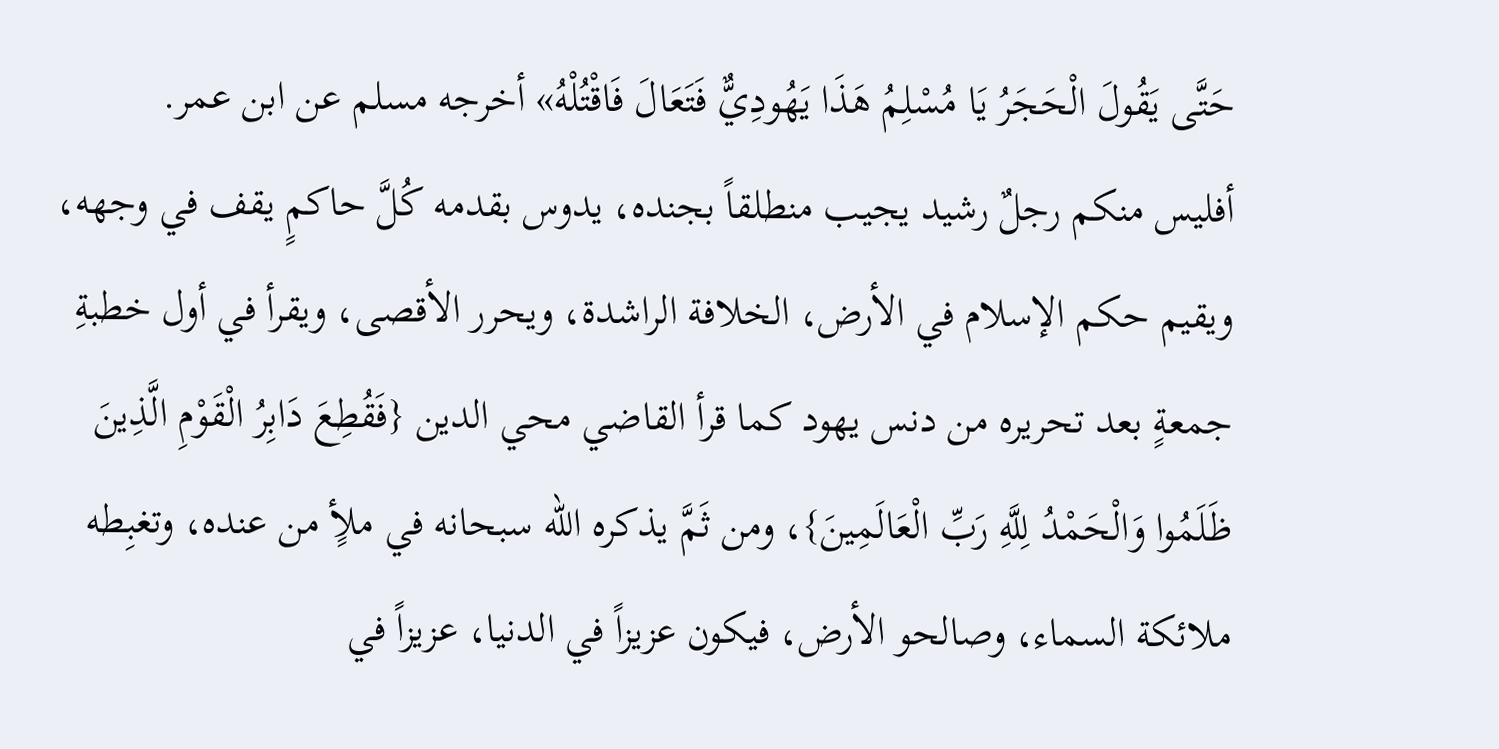حَتَّى يَقُولَ الْحَجَرُ يَا مُسْلِمُ هَذَا يَهُودِيٌّ فَتَعَالَ فَاقْتُلْهُ» أخرجه مسلم عن ابن عمر.    أفليس منكم رجلٌ رشيد يجيب منطلقاً بجنده، يدوس بقدمه كُلَّ حاكمٍ يقف في وجهه، ويقيم حكم الإسلام في الأرض، الخلافة الراشدة، ويحرر الأقصى، ويقرأ في أول خطبةِ جمعةٍ بعد تحريره من دنس يهود كما قرأ القاضي محي الدين {فَقُطِعَ دَابِرُ الْقَوْمِ الَّذِينَ ظَلَمُوا وَالْحَمْدُ لِلَّهِ رَبِّ الْعَالَمِينَ}، ومن ثَمَّ يذكره الله سبحانه في ملأٍ من عنده، وتغبِطه ملائكة السماء، وصالحو الأرض، فيكون عزيزاً في الدنيا، عزيزاً في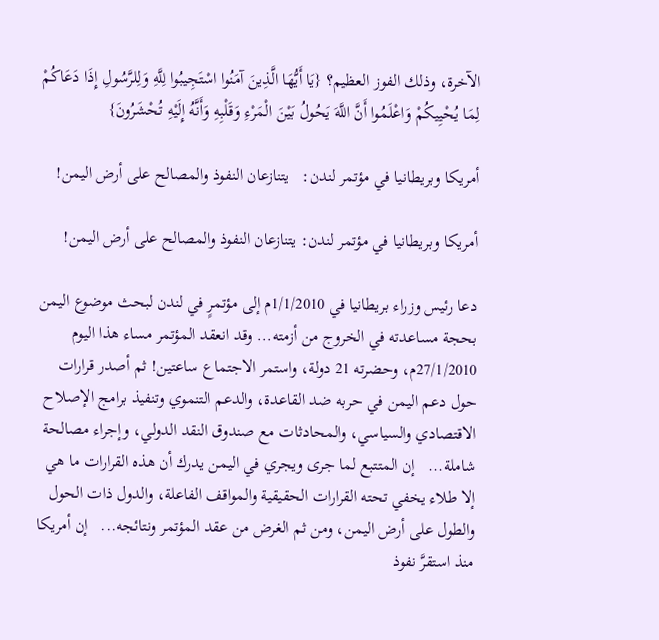الآخرة، وذلك الفوز العظيم؟ {يَا أَيُّهَا الَّذِينَ آمَنُوا اسْتَجِيبُوا لِلَّهِ وَلِلرَّسُولِ إِذَا دَعَاكُمْ لِمَا يُحْيِيكُمْ وَاعْلَمُوا أَنَّ اللَّهَ يَحُولُ بَيْنَ الْمَرْءِ وَقَلْبِهِ وَأَنَّهُ إِلَيْهِ تُحْشَرُونَ}

أمريكا وبريطانيا في مؤتمر لندن:   يتنازعان النفوذ والمصالح على أرض اليمن!

أمريكا وبريطانيا في مؤتمر لندن: يتنازعان النفوذ والمصالح على أرض اليمن!

دعا رئيس وزراء بريطانيا في 1/1/2010م إلى مؤتمرٍ في لندن لبحث موضوع اليمن بحجة مساعدته في الخروج من أزمته... وقد انعقد المؤتمر مساء هذا اليوم 27/1/2010م، وحضرته 21 دولة، واستمر الاجتماع ساعتين! ثم أصدر قرارات حول دعم اليمن في حربه ضد القاعدة، والدعم التنموي وتنفيذ برامج الإصلاح الاقتصادي والسياسي، والمحادثات مع صندوق النقد الدولي، وإجراء مصالحة شاملة...   إن المتتبع لما جرى ويجري في اليمن يدرك أن هذه القرارات ما هي إلا طلاء يخفي تحته القرارات الحقيقية والمواقف الفاعلة، والدول ذات الحول والطول على أرض اليمن، ومن ثم الغرض من عقد المؤتمر ونتائجه...   إن أمريكا منذ استقرَّ نفوذ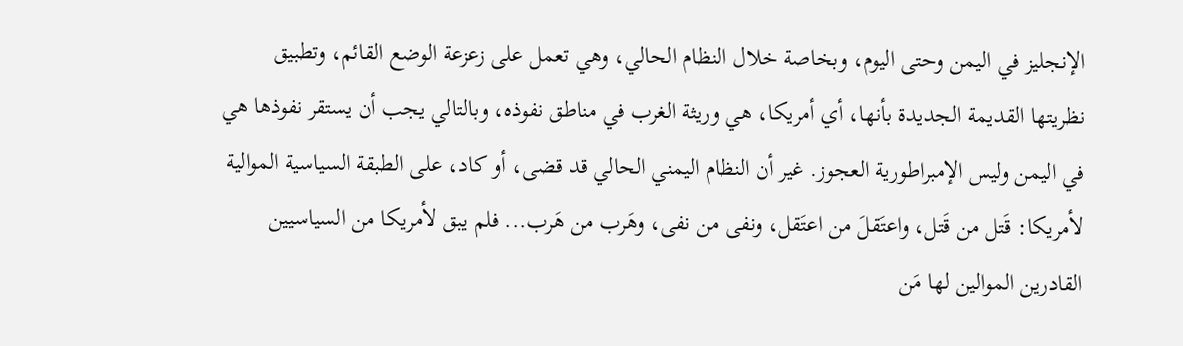الإنجليز في اليمن وحتى اليوم، وبخاصة خلال النظام الحالي، وهي تعمل على زعزعة الوضع القائم، وتطبيق نظريتها القديمة الجديدة بأنها، أي أمريكا، هي وريثة الغرب في مناطق نفوذه، وبالتالي يجب أن يستقر نفوذها هي في اليمن وليس الإمبراطورية العجوز. غير أن النظام اليمني الحالي قد قضى، أو كاد، على الطبقة السياسية الموالية لأمريكا: قَتل من قَتل، واعتَقلَ من اعتَقل، ونفى من نفى، وهَرب من هَرب... فلم يبق لأمريكا من السياسيين القادرين الموالين لها مَن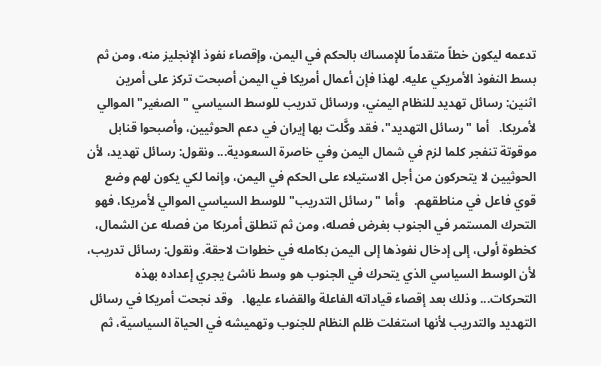تدعمه ليكون خطاً متقدماً للإمساك بالحكم في اليمن، وإقصاء نفوذ الإنجليز منه، ومن ثم بسط النفوذ الأمريكي عليه. لهذا فإن أعمال أمريكا في اليمن أصبحت تركز على أمرين اثنين: رسائل تهديد للنظام اليمني، ورسائل تدريب للوسط السياسي "الصغير" الموالي لأمريكا.   أما "رسائل التهديد"، فقد وكَّلت بها إيران في دعم الحوثيين، وأصبحوا قنابل موقوتة تنفجر كلما لزم في شمال اليمن وفي خاصرة السعودية... ونقول: رسائل تهديد، لأن الحوثيين لا يتحركون من أجل الاستيلاء على الحكم في اليمن، وإنما لكي يكون لهم وضع قوي فاعل في مناطقهم.   وأما "رسائل التدريب" للوسط السياسي الموالي لأمريكا، فهو التحرك المستمر في الجنوب بغرض فصله، ومن ثم تنطلق أمريكا من فصله عن الشمال، كخطوة أولى، إلى إدخال نفوذها إلى اليمن بكامله في خطوات لاحقة. ونقول: رسائل تدريب، لأن الوسط السياسي الذي يتحرك في الجنوب هو وسط ناشئ يجري إعداده بهذه التحركات... وذلك بعد إقصاء قياداته الفاعلة والقضاء عليها.   وقد نجحت أمريكا في رسائل التهديد والتدريب لأنها استغلت ظلم النظام للجنوب وتهميشه في الحياة السياسية، ثم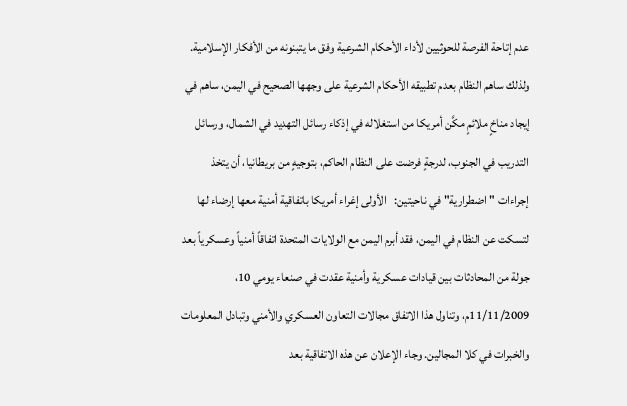عدم إتاحة الفرصة للحوثيين لأداء الأحكام الشرعية وفق ما يتبنونه من الأفكار الإسلامية. ولذلك ساهم النظام بعدم تطبيقه الأحكام الشرعية على وجهها الصحيح في اليمن، ساهم في إيجاد مناخٍ ملائمٍ مكَّن أمريكا من استغلاله في إذكاء رسائل التهديد في الشمال، ورسائل التدريب في الجنوب، لدرجةٍ فرضت على النظام الحاكم، بتوجيهٍ من بريطانيا، أن يتخذ إجراءات "اضطرارية" في ناحيتين:   الأولى إغراء أمريكا باتفاقية أمنية معها إرضاء لها لتسكت عن النظام في اليمن، فقد أبرم اليمن مع الولايات المتحدة اتفاقاً أمنياً وعسكرياً بعد جولة من المحادثات بين قيادات عسكرية وأمنية عقدت في صنعاء يومي 10، 11/11/2009م، وتناول هذا الاتفاق مجالات التعاون العسكري والأمني وتبادل المعلومات والخبرات في كلا المجالين. وجاء الإعلان عن هذه الاتفاقية بعد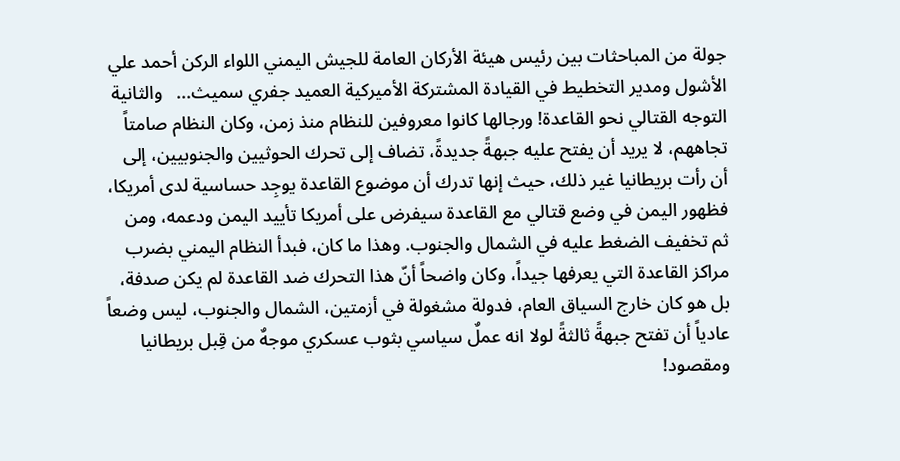جولة من المباحثات بين رئيس هيئة الأركان العامة للجيش اليمني اللواء الركن أحمد علي الأشول ومدير التخطيط في القيادة المشتركة الأميركية العميد جفري سميث...   والثانية التوجه القتالي نحو القاعدة! ورجالها كانوا معروفين للنظام منذ زمن، وكان النظام صامتاً تجاههم، لا يريد أن يفتح عليه جبهةً جديدةً، تضاف إلى تحرك الحوثيين والجنوبيين، إلى أن رأت بريطانيا غير ذلك، حيث إنها تدرك أن موضوع القاعدة يوجِد حساسية لدى أمريكا، فظهور اليمن في وضع قتالي مع القاعدة سيفرض على أمريكا تأييد اليمن ودعمه، ومن ثم تخفيف الضغط عليه في الشمال والجنوب. وهذا ما كان، فبدأ النظام اليمني بضرب مراكز القاعدة التي يعرفها جيداً، وكان واضحاً أنّ هذا التحرك ضد القاعدة لم يكن صدفة، بل هو كان خارج السياق العام، فدولة مشغولة في أزمتين، الشمال والجنوب، ليس وضعاً عادياً أن تفتح جبهةً ثالثةً لولا انه عملٌ سياسي بثوب عسكري موجهٌ من قِبل بريطانيا ومقصود!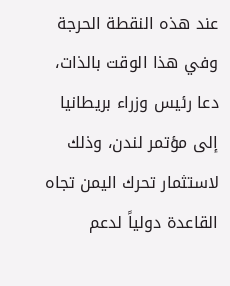عند هذه النقطة الحرجة وفي هذا الوقت بالذات، دعا رئيس وزراء بريطانيا إلى مؤتمر لندن، وذلك لاستثمار تحرك اليمن تجاه القاعدة دولياً لدعم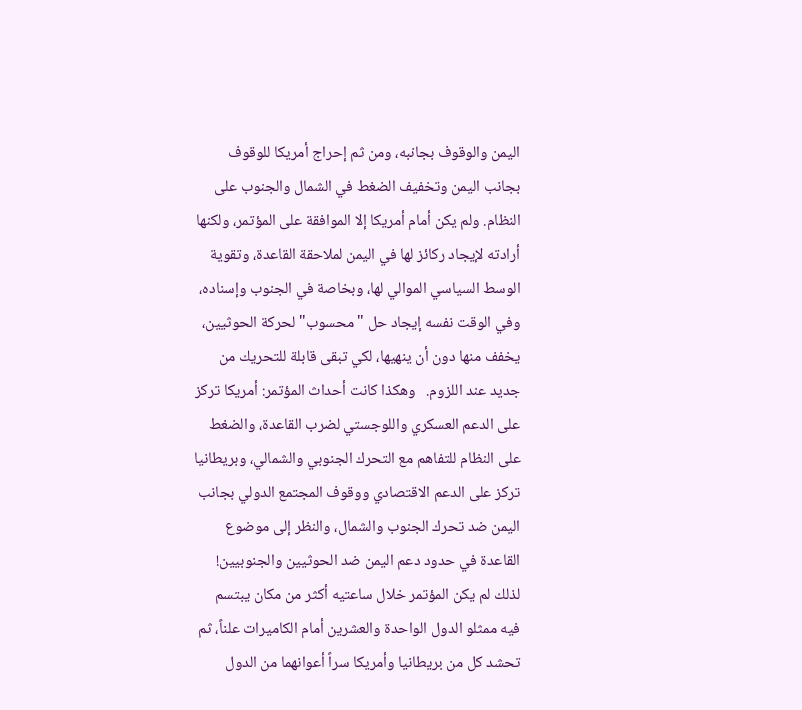اليمن والوقوف بجانبه، ومن ثم إحراج أمريكا للوقوف بجانب اليمن وتخفيف الضغط في الشمال والجنوب على النظام. ولم يكن أمام أمريكا إلا الموافقة على المؤتمر، ولكنها أرادته لإيجاد ركائز لها في اليمن لملاحقة القاعدة، وتقوية الوسط السياسي الموالي لها، وبخاصة في الجنوب وإسناده، وفي الوقت نفسه إيجاد حل "محسوب" لحركة الحوثيين، يخفف منها دون أن ينهيها، لكي تبقى قابلة للتحريك من جديد عند اللزوم.   وهكذا كانت أحداث المؤتمر: أمريكا تركز على الدعم العسكري واللوجستي لضرب القاعدة، والضغط على النظام للتفاهم مع التحرك الجنوبي والشمالي، وبريطانيا تركز على الدعم الاقتصادي ووقوف المجتمع الدولي بجانب اليمن ضد تحرك الجنوب والشمال، والنظر إلى موضوع القاعدة في حدود دعم اليمن ضد الحوثيين والجنوبيين! لذلك لم يكن المؤتمر خلال ساعتيه أكثر من مكان يبتسم فيه ممثلو الدول الواحدة والعشرين أمام الكاميرات علناً، ثم تحشد كل من بريطانيا وأمريكا سراً أعوانهما من الدول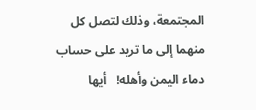المجتمعة، وذلك لتصل كل منهما إلى ما تريد على حساب دماء اليمن وأهله!   أيها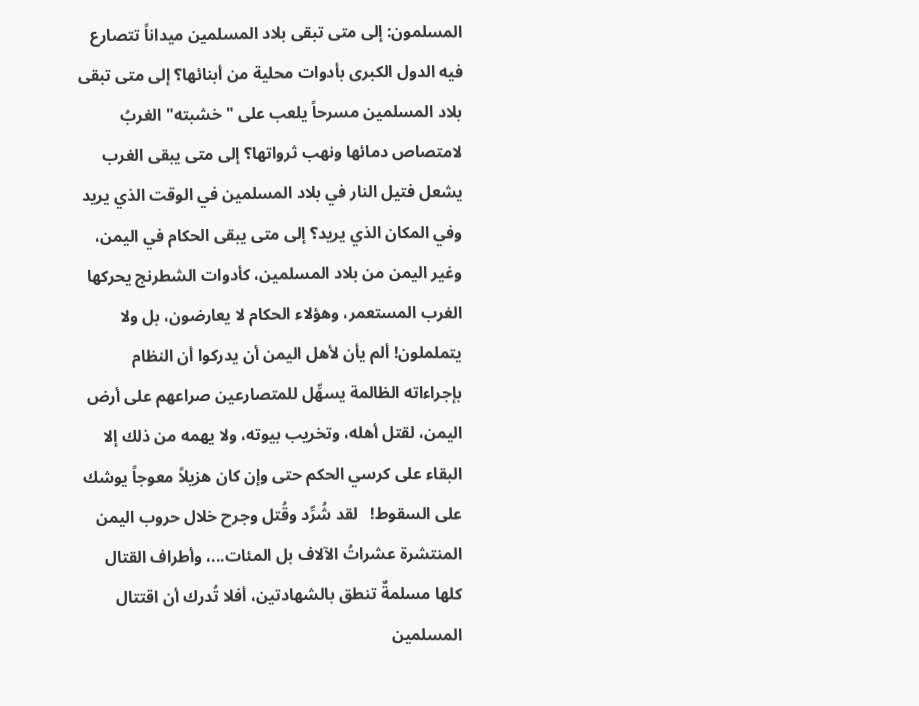المسلمون: إلى متى تبقى بلاد المسلمين ميداناً تتصارع فيه الدول الكبرى بأدوات محلية من أبنائها؟ إلى متى تبقى بلاد المسلمين مسرحاً يلعب على "خشبته" الغربُ لامتصاص دمائها ونهب ثرواتها؟ إلى متى يبقى الغرب يشعل فتيل النار في بلاد المسلمين في الوقت الذي يريد وفي المكان الذي يريد؟ إلى متى يبقى الحكام في اليمن، وغير اليمن من بلاد المسلمين، كأدوات الشطرنج يحركها الغرب المستعمر، وهؤلاء الحكام لا يعارضون، بل ولا يتململون! ألم يأن لأهل اليمن أن يدركوا أن النظام بإجراءاته الظالمة يسهِّل للمتصارعين صراعهم على أرض اليمن، لقتل أهله، وتخريب بيوته، ولا يهمه من ذلك إلا البقاء على كرسي الحكم حتى وإن كان هزيلاً معوجاً يوشك على السقوط!   لقد شُرِّد وقُتل وجرح خلال حروب اليمن المنتشرة عشراتُ الآلاف بل المئات...، وأطراف القتال كلها مسلمةٌ تنطق بالشهادتين، أفلا تُدرك أن اقتتال المسلمين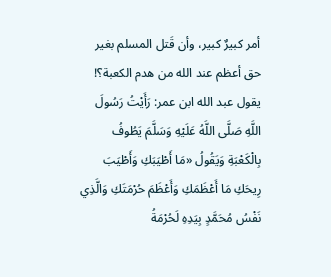أمر كبيرٌ كبير، وأن قَتل المسلم بغير حق أعظم عند الله من هدم الكعبة؟! يقول عبد الله ابن عمر: رَأَيْتُ رَسُولَ اللَّهِ صَلَّى اللَّهُ عَلَيْهِ وَسَلَّمَ يَطُوفُ بِالْكَعْبَةِ وَيَقُولُ «مَا أَطْيَبَكِ وَأَطْيَبَ رِيحَكِ مَا أَعْظَمَكِ وَأَعْظَمَ حُرْمَتَكِ وَالَّذِي نَفْسُ مُحَمَّدٍ بِيَدِهِ لَحُرْمَةُ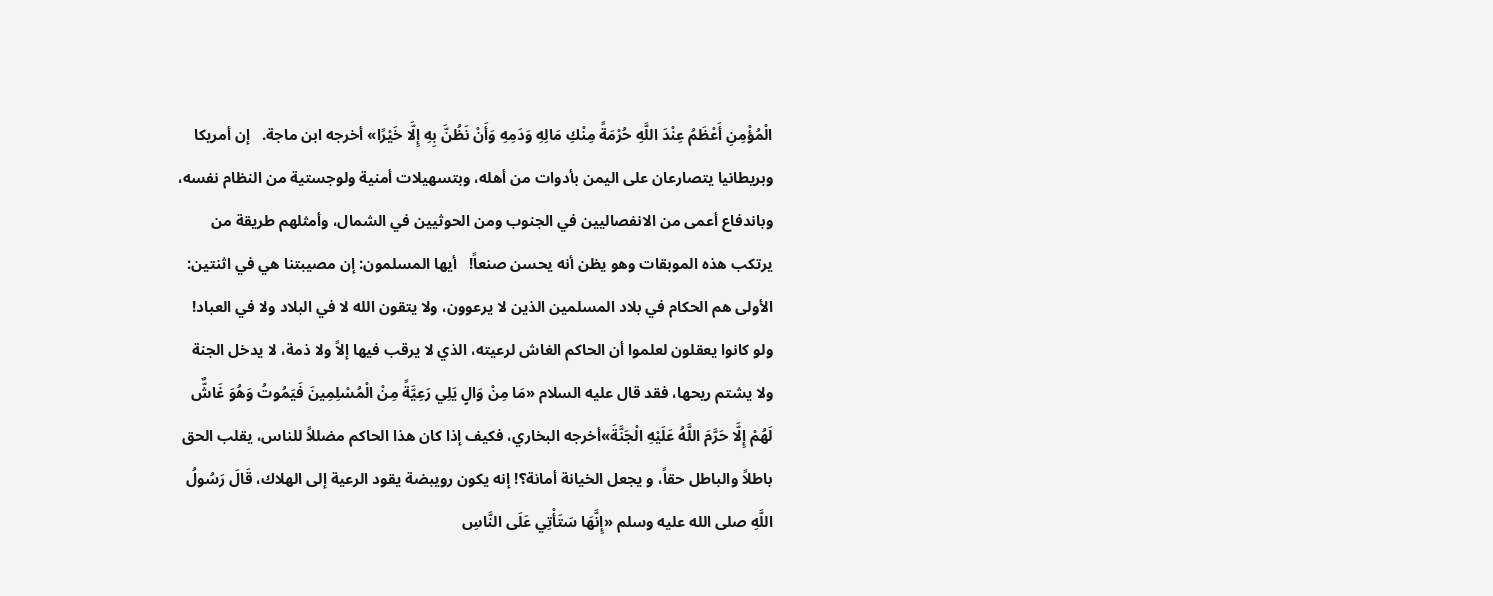الْمُؤْمِنِ أَعْظَمُ عِنْدَ اللَّهِ حُرْمَةً مِنْكِ مَالِهِ وَدَمِهِ وَأَنْ نَظُنَّ بِهِ إِلَّا خَيْرًا» أخرجه ابن ماجة.   إن أمريكا وبريطانيا يتصارعان على اليمن بأدوات من أهله، وبتسهيلات أمنية ولوجستية من النظام نفسه، وباندفاع أعمى من الانفصاليين في الجنوب ومن الحوثيين في الشمال، وأمثلهم طريقة من يرتكب هذه الموبقات وهو يظن أنه يحسن صنعاً!   أيها المسلمون: إن مصيبتنا هي في اثنتين: الأولى هم الحكام في بلاد المسلمين الذين لا يرعوون، ولا يتقون الله لا في البلاد ولا في العباد! ولو كانوا يعقلون لعلموا أن الحاكم الغاش لرعيته، الذي لا يرقب فيها إلاً ولا ذمة، لا يدخل الجنة ولا يشتم ريحها، فقد قال عليه السلام «مَا مِنْ وَالٍ يَلِي رَعِيَّةً مِنْ الْمُسْلِمِينَ فَيَمُوتُ وَهُوَ غَاشٌّ لَهُمْ إِلَّا حَرَّمَ اللَّهُ عَلَيْهِ الْجَنَّةَ»أخرجه البخاري، فكيف إذا كان هذا الحاكم مضللاً للناس، يقلب الحق باطلاً والباطل حقاً، و يجعل الخيانة أمانة؟! إنه يكون رويبضة يقود الرعية إلى الهلاك، قَالَ رَسُولُ اللَّهِ صلى الله عليه وسلم «إِنَّهَا سَتَأْتِي عَلَى النَّاسِ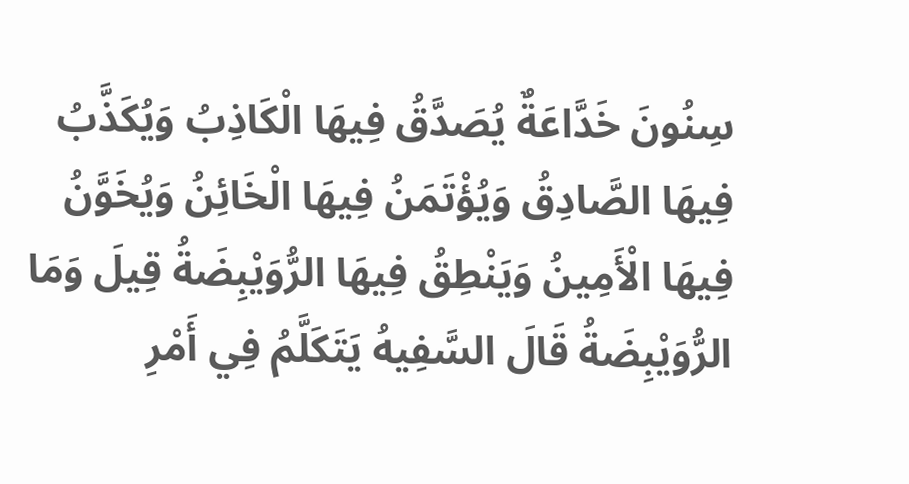سِنُونَ خَدَّاعَةٌ يُصَدَّقُ فِيهَا الْكَاذِبُ وَيُكَذَّبُ فِيهَا الصَّادِقُ وَيُؤْتَمَنُ فِيهَا الْخَائِنُ وَيُخَوَّنُ فِيهَا الْأَمِينُ وَيَنْطِقُ فِيهَا الرُّوَيْبِضَةُ قِيلَ وَمَا الرُّوَيْبِضَةُ قَالَ السَّفِيهُ يَتَكَلَّمُ فِي أَمْرِ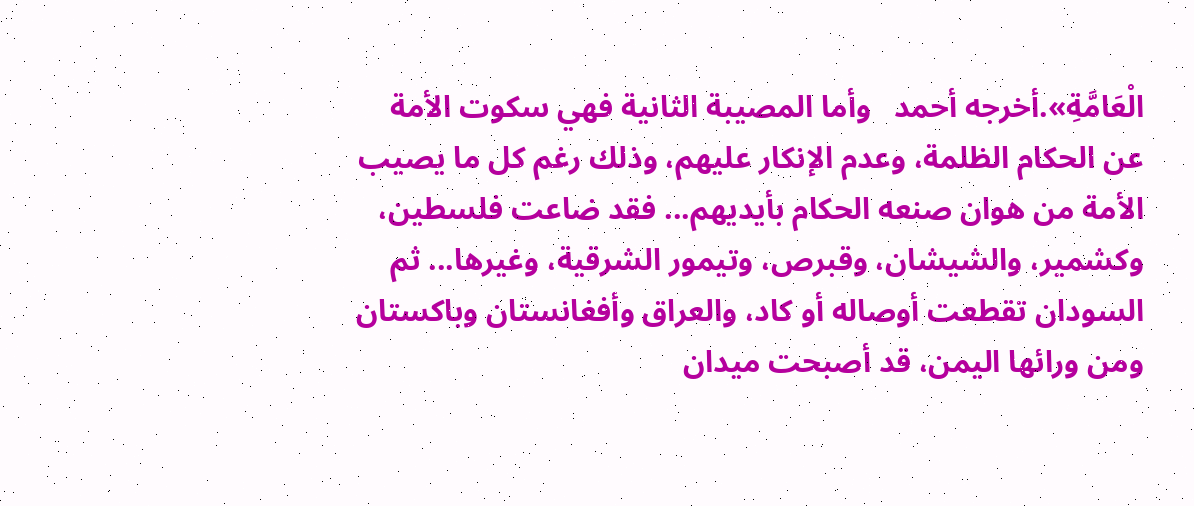الْعَامَّةِ».أخرجه أحمد   وأما المصيبة الثانية فهي سكوت الأمة عن الحكام الظلمة، وعدم الإنكار عليهم، وذلك رغم كل ما يصيب الأمة من هوان صنعه الحكام بأيديهم... فقد ضاعت فلسطين، وكشمير، والشيشان، وقبرص، وتيمور الشرقية، وغيرها... ثم السودان تقطعت أوصاله أو كاد، والعراق وأفغانستان وباكستان ومن ورائها اليمن، قد أصبحت ميدان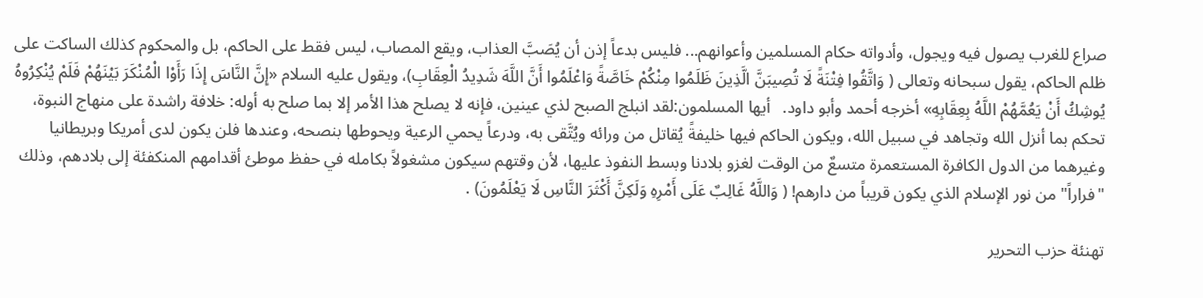صراع للغرب يصول فيه ويجول، وأدواته حكام المسلمين وأعوانهم... فليس بدعاً إذن أن يُصَبَّ العذاب، ويقع المصاب، ليس فقط على الحاكم، بل والمحكوم كذلك الساكت على ظلم الحاكم، يقول سبحانه وتعالى ( وَاتَّقُوا فِتْنَةً لَا تُصِيبَنَّ الَّذِينَ ظَلَمُوا مِنْكُمْ خَاصَّةً وَاعْلَمُوا أَنَّ اللَّهَ شَدِيدُ الْعِقَابِ)، ويقول عليه السلام «إِنَّ النَّاسَ إِذَا رَأَوْا الْمُنْكَرَ بَيْنَهُمْ فَلَمْ يُنْكِرُوهُ يُوشِكُ أَنْ يَعُمَّهُمْ اللَّهُ بِعِقَابِهِ» أخرجه أحمد وأبو داود.   أيها المسلمون:لقد انبلج الصبح لذي عينين، فإنه لا يصلح هذا الأمر إلا بما صلح به أوله: خلافة راشدة على منهاج النبوة، تحكم بما أنزل الله وتجاهد في سبيل الله، ويكون الحاكم فيها خليفةً يُقاتل من ورائه ويُتَّقى به، ودرعاً يحمي الرعية ويحوطها بنصحه، وعندها فلن يكون لدى أمريكا وبريطانيا وغيرهما من الدول الكافرة المستعمرة متسعٌ من الوقت لغزو بلادنا وبسط النفوذ عليها، لأن وقتهم سيكون مشغولاً بكامله في حفظ موطئ أقدامهم المنكفئة إلى بلادهم، وذلك "فراراً" من نور الإسلام الذي يكون قريباً من دارهم! ( وَاللَّهُ غَالِبٌ عَلَى أَمْرِهِ وَلَكِنَّ أَكْثَرَ النَّاسِ لَا يَعْلَمُونَ) .

تهنئة حزب التحرير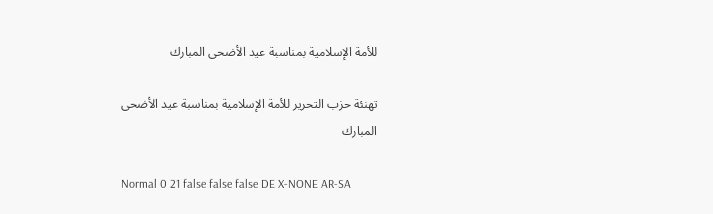للأمة الإسلامية بمناسبة عيد الأضحى المبارك

تهنئة حزب التحرير للأمة الإسلامية بمناسبة عيد الأضحى المبارك

Normal 0 21 false false false DE X-NONE AR-SA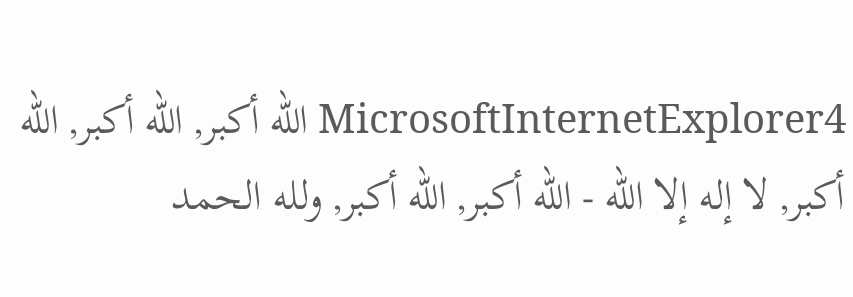MicrosoftInternetExplorer4 الله أكبر, الله أكبر, الله أكبر, لا إله إلا الله - الله أكبر, الله أكبر, ولله الحمد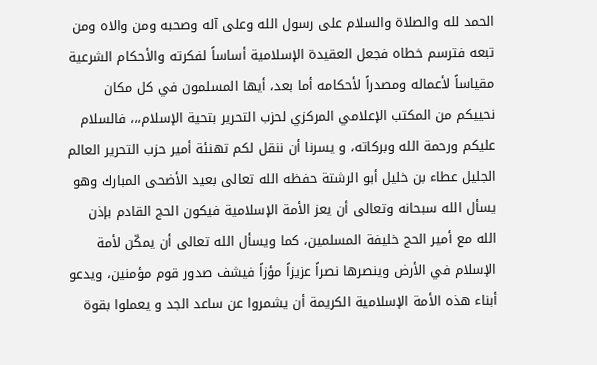الحمد لله والصلاة والسلام على رسول الله وعلى آله وصحبه ومن والاه ومن تبعه فترسم خطاه فجعل العقيدة الإسلامية أساساً لفكرته والأحكام الشرعية مقياساً لأعماله ومصدراً لأحكامه أما بعد، أيها المسلمون في كل مكان نحييكم من المكتب الإعلامي المركزي لحزب التحرير بتحية الإسلام،،، فالسلام عليكم ورحمة الله وبركاته، و يسرنا أن ننقل لكم تهنئة أمير حزب التحرير العالم الجليل عطاء بن خليل أبو الرشتة حفظه الله تعالى بعيد الأضحى المبارك وهو يسأل الله سبحانه وتعالى أن يعز الأمة الإسلامية فيكون الحج القادم بإذن الله مع أمير الحج خليفة المسلمين، كما ويسأل الله تعالى أن يمكّن لأمة الإسلام في الأرض وينصرها نصراً عزيزاً مؤزاً فيشف صدور قوم مؤمنين، ويدعو أبناء هذه الأمة الإسلامية الكريمة أن يشمروا عن ساعد الجد و يعملوا بقوة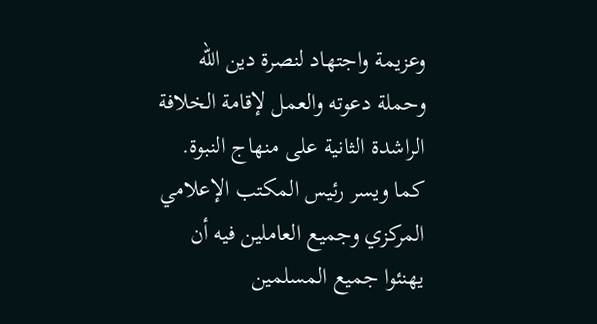وعزيمة واجتهاد لنصرة دين الله وحملة دعوته والعمل لإقامة الخلافة الراشدة الثانية على منهاج النبوة. كما ويسر رئيس المكتب الإعلامي المركزي وجميع العاملين فيه أن يهنئوا جميع المسلمين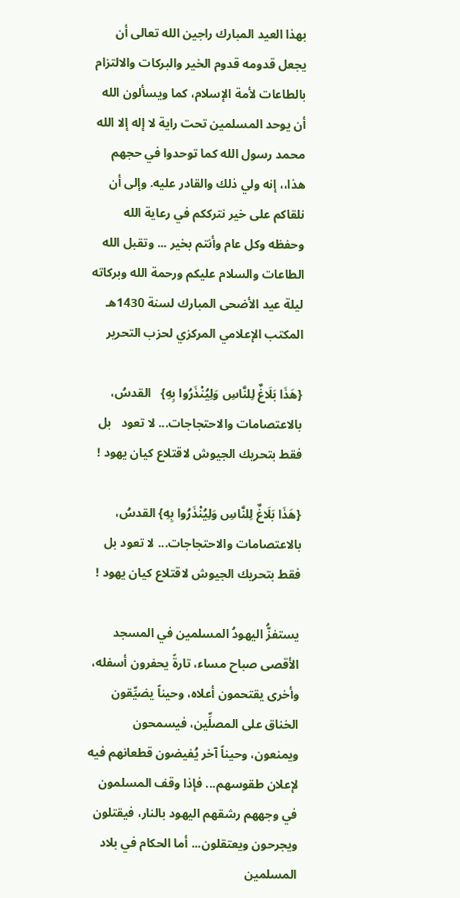بهذا العيد المبارك راجين الله تعالى أن يجعل قدومه قدوم الخير والبركات والالتزام بالطاعات لأمة الإسلام، كما ويسألون الله أن يوحد المسلمين تحت راية لا إله إلا الله محمد رسول الله كما توحدوا في حجهم هذا،، إنه ولي ذلك والقادر عليه. وإلى أن نلقاكم على خير نترككم في رعاية الله وحفظه وكل عام وأنتم بخير ... وتقبل الله الطاعات والسلام عليكم ورحمة الله وبركاته ليلة عيد الأضحى المبارك لسنة 1430هـ المكتب الإعلامي المركزي لحزب التحرير

{هَذَا بَلَاغٌ لِلنَّاسِ وَلِيُنْذَرُوا بِهِ}   القدسُ، بالاعتصامات والاحتجاجات... لا تعود   بل فقط بتحريك الجيوش لاقتلاع كيان يهود !

{هَذَا بَلَاغٌ لِلنَّاسِ وَلِيُنْذَرُوا بِهِ} القدسُ، بالاعتصامات والاحتجاجات... لا تعود بل فقط بتحريك الجيوش لاقتلاع كيان يهود !

يستفزُّ اليهودُ المسلمين في المسجد الأقصى صباح مساء، تارةً يحفرون أسفله، وأخرى يقتحمون أعلاه، وحيناً يضيِّقون الخناق على المصلِّين، فيسمحون ويمنعون، وحيناً آخر يُفيضون قطعانهم فيه لإعلان طقوسهم... فإذا وقف المسلمون في وجههم رشقهم اليهود بالنار، فيقتلون ويجرحون ويعتقلون... أما الحكام في بلاد المسلمين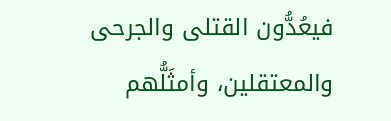فيعُدُّون القتلى والجرحى والمعتقلين، وأمثَلُّهم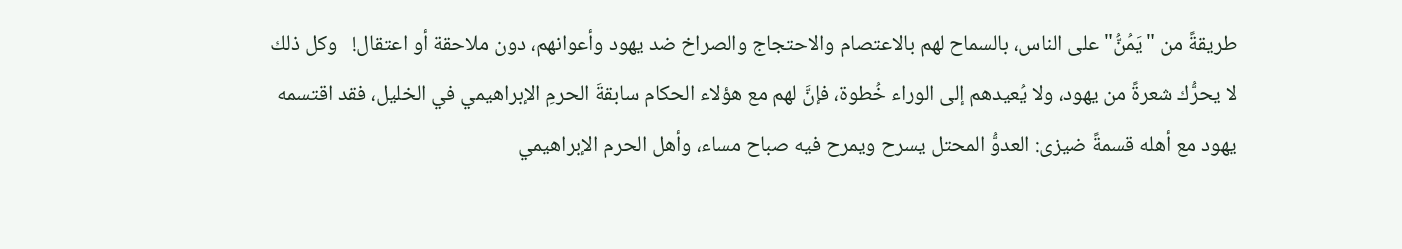طريقةً من "يَمُنُّ" على الناس، بالسماح لهم بالاعتصام والاحتجاج والصراخ ضد يهود وأعوانهم، دون ملاحقة أو اعتقال!   وكل ذلك لا يحرُّك شعرةً من يهود، ولا يُعيدهم إلى الوراء خُطوة، فإنَّ لهم مع هؤلاء الحكام سابقةَ الحرمِ الإبراهيمي في الخليل، فقد اقتسمه يهود مع أهله قسمةً ضيزى: العدوُّ المحتل يسرح ويمرح فيه صباح مساء، وأهل الحرم الإبراهيمي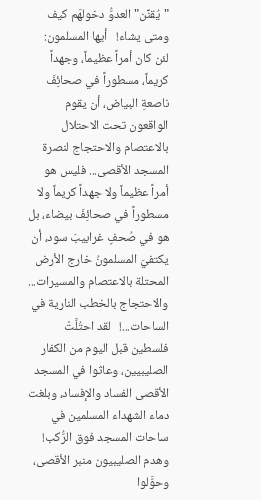"يُقنِّن" العدوُّ دخولهَم كيف ومتى يشاء!   أيها المسلمون: لئن كان أمراً عظيماً، وجهداً كريماً، مسطوراً في صحائِفَ ناصعةِ البياض، أن يقوم الواقعون تحت الاحتلال بالاعتصام والاحتجاج لنصرة المسجد الأقصى... فليس هو أمراً عظيماً ولا جهداً كريماً ولا مسطوراً في صحائِفَ بيضاء، بل هو في صُحفٍ غرابيبَ سود، أن يكتفيَ المسلمونُ خارج الأرض المحتلة بالاعتصام والمسيرات... والاحتجاج بالخطب النارية في الساحات...!   لقد احتُلَّتْ فلسطين قبل اليوم من الكفار الصليبيين، وعاثوا في المسجد الأقصى الفساد والإفساد، وبلغت دماء الشهداء المسلمين في ساحات المسجد فوق الرُّكب! وهدم الصليبيون منبر الأقصى، وحوَّلوا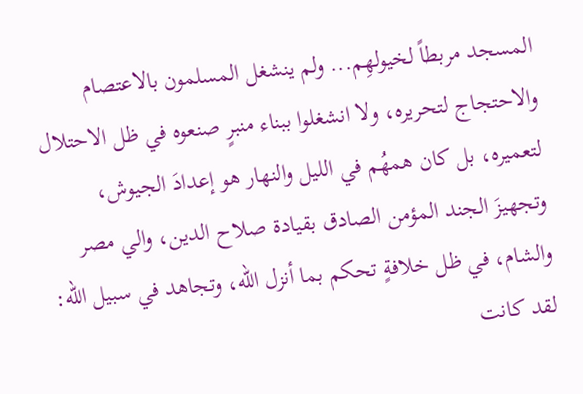المسجد مربطاً لخيولهِم... ولم ينشغل المسلمون بالاعتصام والاحتجاج لتحريره، ولا انشغلوا ببناء منبرٍ صنعوه في ظل الاحتلال لتعميره، بل كان همهُم في الليل والنهار هو إعدادَ الجيوش، وتجهيزَ الجند المؤمن الصادق بقيادة صلاح الدين، والي مصر والشام، في ظل خلافةٍ تحكم بما أنزل الله، وتجاهد في سبيل الله:   لقد كانت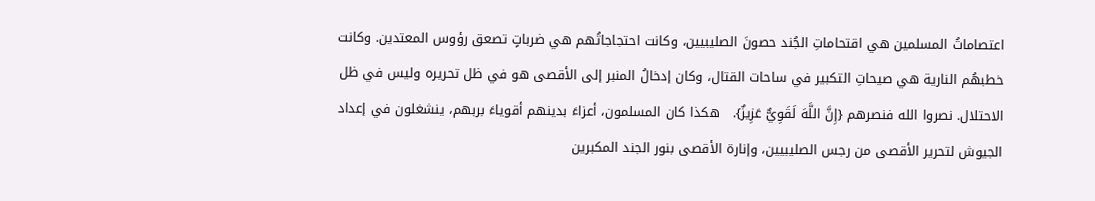اعتصاماتُ المسلمين هي اقتحاماتِ الجُند حصونَ الصليبيين، وكانت احتجاجاتُهم هي ضرباتٍ تصعق رؤوس المعتدين. وكانت خطبهُم النارية هي صيحاتِ التكبير في ساحات القتال، وكان إدخالُ المنبر إلى الأقصى هو في ظل تحريره وليس في ظل الاحتلال. نصروا الله فنصرهم {إِنَّ اللَّهَ لَقَوِيٌّ عَزِيزٌ}.   هكذا كان المسلمون، أعزاءَ بدينهم أقوياءَ بربهم، ينشغلون في إعداد الجيوش لتحرير الأقصى من رجس الصليبيين، وإنارة الأقصى بنور الجند المكبرين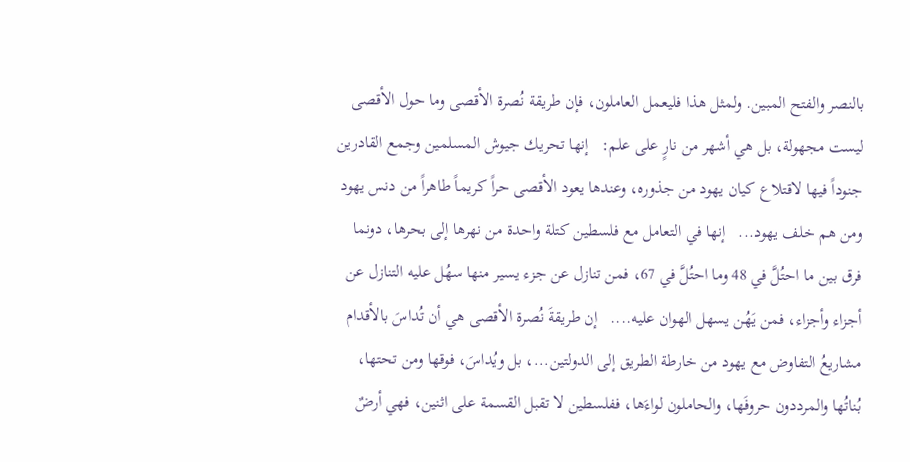بالنصر والفتح المبين. ولمثل هذا فليعمل العاملون، فإن طريقة نُصرة الأقصى وما حول الأقصى ليست مجهولة، بل هي أشهر من نارٍ على علم:   إنها تحريك جيوش المسلمين وجمع القادرين جنوداً فيها لاقتلاع كيان يهود من جذوره، وعندها يعود الأقصى حراً كريماً طاهراً من دنس يهود ومن هم خلف يهود...   إنها في التعامل مع فلسطين كتلة واحدة من نهرها إلى بحرها، دونما فرق بين ما احتُلَّ في 48 وما احتُلَّ في 67، فمن تنازل عن جزء يسير منها سهُل عليه التنازل عن أجزاء وأجزاء، فمن يَهُن يسهل الهوان عليه....   إن طريقةَ نُصرة الأقصى هي أن تُداسَ بالأقدام مشاريعُ التفاوض مع يهود من خارطة الطريق إلى الدولتين...، بل ويُداسَ، فوقها ومن تحتها، بُناتُها والمرددون حروفَها، والحاملون لواءَها، ففلسطين لا تقبل القسمة على اثنين، فهي أرضٌ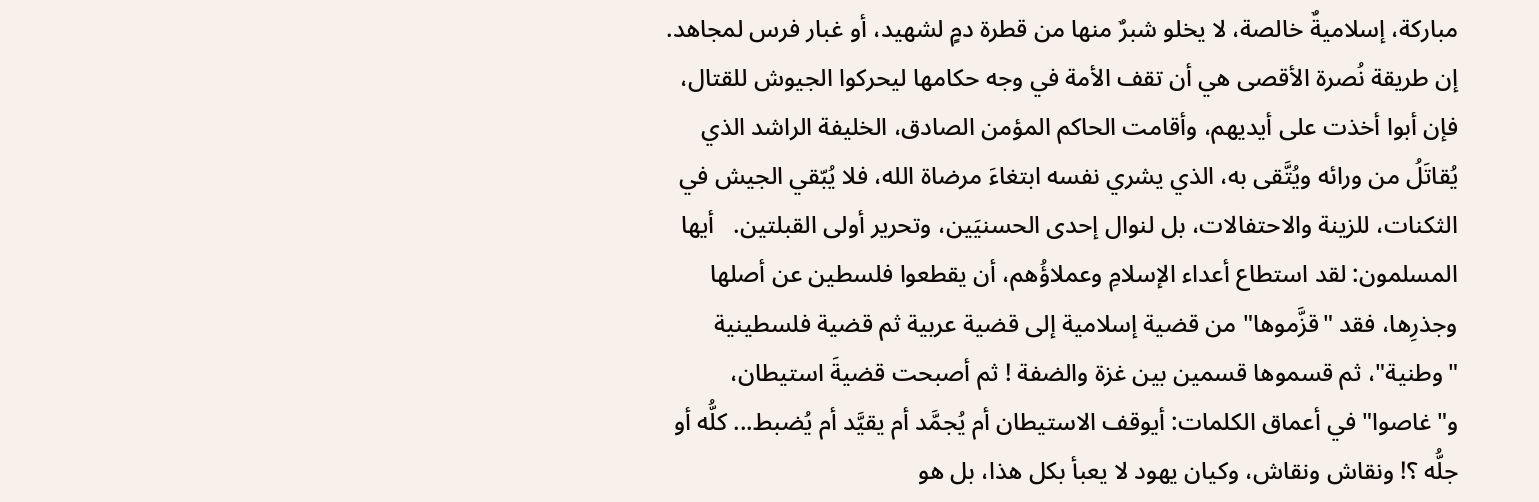مباركة، إسلاميةٌ خالصة، لا يخلو شبرٌ منها من قطرة دمٍ لشهيد، أو غبار فرس لمجاهد.   إن طريقة نُصرة الأقصى هي أن تقف الأمة في وجه حكامها ليحركوا الجيوش للقتال، فإن أبوا أخذت على أيديهم، وأقامت الحاكم المؤمن الصادق، الخليفة الراشد الذي يُقاتَلُ من ورائه ويُتَّقى به، الذي يشري نفسه ابتغاءَ مرضاة الله، فلا يُبّقي الجيش في الثكنات، للزينة والاحتفالات، بل لنوال إحدى الحسنيَين، وتحرير أولى القبلتين.   أيها المسلمون: لقد استطاع أعداء الإسلامِ وعملاؤُهم، أن يقطعوا فلسطين عن أصلها وجذرِها، فقد "قزَّموها" من قضية إسلامية إلى قضية عربية ثم قضية فلسطينية "وطنية"، ثم قسموها قسمين بين غزة والضفة ! ثم أصبحت قضيةَ استيطان، و"غاصوا" في أعماق الكلمات: أيوقف الاستيطان أم يُجمَّد أم يقيَّد أم يُضبط... كلُّه أو جلُّه ؟! ونقاش ونقاش، وكيان يهود لا يعبأ بكل هذا، بل هو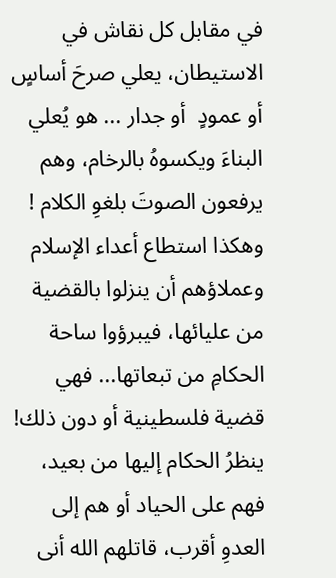في مقابل كل نقاش في الاستيطان، يعلي صرحَ أساسٍ أو عمودٍ  أو جدار ... هو يُعلي البناءَ ويكسوهُ بالرخام، وهم يرفعون الصوتَ بلغوِ الكلام !   وهكذا استطاع أعداء الإسلام وعملاؤهم أن ينزلوا بالقضية من عليائها، فيبرؤوا ساحة الحكامِ من تبعاتها... فهي قضية فلسطينية أو دون ذلك! ينظرُ الحكام إليها من بعيد، فهم على الحياد أو هم إلى العدوِ أقرب، قاتلهم الله أنى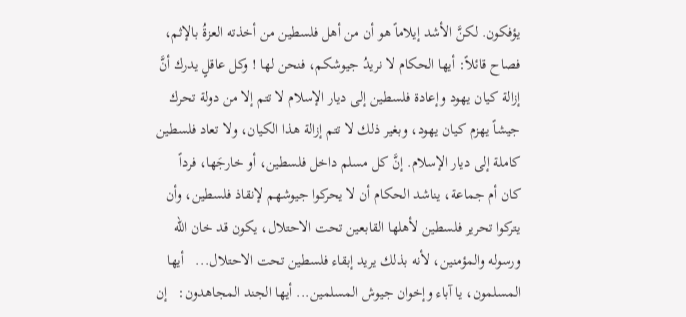يؤفكون. لكنَّ الأشد إيلاماً هو أن من أهل فلسطين من أخذته العزةُ بالإثم، فصاح قائلاً: أيها الحكام لا نريدُ جيوشكم، فنحن لها ! وكل عاقلٍ يدرك أنَّ إزالة كيان يهود وإعادة فلسطين إلى ديار الإسلام لا تتم إلا من دولة تحرك جيشاً يهزم كيان يهود، وبغير ذلك لا تتم إزالة هذا الكيان، ولا تعاد فلسطين كاملة إلى ديار الإسلام. إنَّ كل مسلم داخل فلسطين، أو خارجَها، فرداً كان أم جماعة، يناشد الحكام أن لا يحركوا جيوشهم لإنقاذ فلسطين، وأن يتركوا تحرير فلسطين لأهلها القابعين تحت الاحتلال، يكون قد خان الله ورسوله والمؤمنين، لأنه بذلك يريد إبقاء فلسطين تحت الاحتلال...   أيها المسلمون، يا آباء وإخوان جيوش المسلمين... أيها الجند المجاهدون:   إن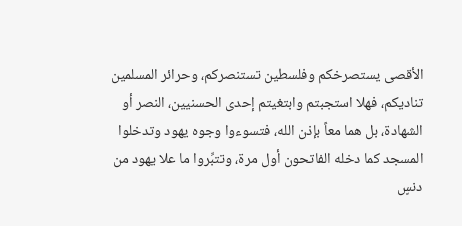الأقصى يستصرخكم وفلسطين تستنصركم، وحرائر المسلمين تناديكم، فهلا استجبتم وابتغيتم إحدى الحسنيين، النصر أو الشهادة، بل هما معاً بإذن الله، فتسوءوا وجوه يهود وتدخلوا المسجد كما دخله الفاتحون أول مرة، وتتبِّروا ما علا يهود من دنسٍ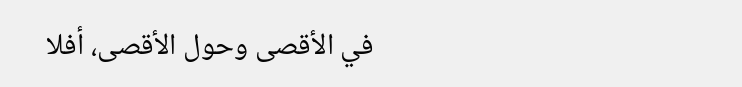في الأقصى وحول الأقصى، أفلا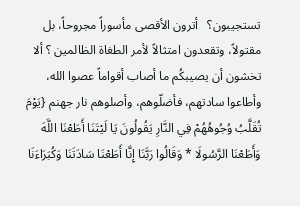تستجيبون؟   أترون الأقصى مأسوراً مجروحاً، بل مقتولاً، وتقعدون امتثالاً لأمر الطغاة الظالمين ؟ ألا تخشون أن يصيبكُم ما أصاب أقواماً عصوا الله، وأطاعوا سادتهم، فأضلّوهم، وأصلوهم نار جهنم {يَوْمَ تُقَلَّبُ وُجُوهُهُمْ فِي النَّارِ يَقُولُونَ يَا لَيْتَنَا أَطَعْنَا اللَّهَ وَأَطَعْنَا الرَّسُولَا * وَقَالُوا رَبَّنَا إِنَّا أَطَعْنَا سَادَتَنَا وَكُبَرَاءَنَا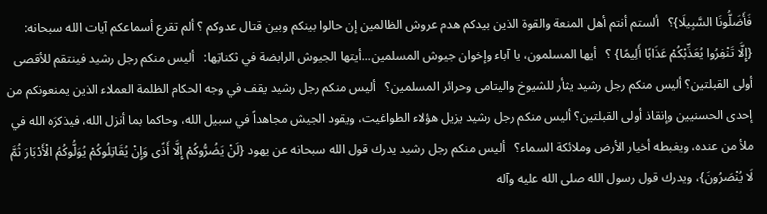فَأَضَلُّونَا السَّبِيلَا}؟   ألستم أنتم أهل المنعة والقوة الذين بيدكم هدم عروش الظالمين إن حالوا بينكم وبين قتال عدوكم ؟ ألم تقرع أسماعكم آيات الله سبحانه:   {إِلَّا تَنْفِرُوا يُعَذِّبْكُمْ عَذَابًا أَلِيمًا} ؟   أيها المسلمون، يا آباء وإخوان جيوش المسلمين...أيتها الجيوش الرابضة في ثكناتِها:   أليس منكم رجل رشيد فينتقم للأقصى أولى القبلتين؟ أليس منكم رجل رشيد يثأر للشيوخ واليتامى وحرائر المسلمين؟   أليس منكم رجل رشيد يقف في وجه الحكام الظلمة العملاء الذين يمنعونكم من إحدى الحسنيين وإنقاذ أولى القبلتين؟ أليس منكم رجل رشيد يزيل هؤلاء الطواغيت، ويقود الجيش مجاهداً في سبيل الله، وحاكما بما أنزل الله، فيذكرَه الله في ملأ من عنده، ويغبطه أخيار الأرض وملائكة السماء؟   أليس منكم رجل رشيد يدرك قول الله سبحانه عن يهود {لَنْ يَضُرُّوكُمْ إِلَّا أَذًى وَإِنْ يُقَاتِلُوكُمْ يُوَلُّوكُمُ الْأَدْبَارَ ثُمَّ لَا يُنْصَرُونَ}، ويدرك قول رسول الله صلى الله عليه وآله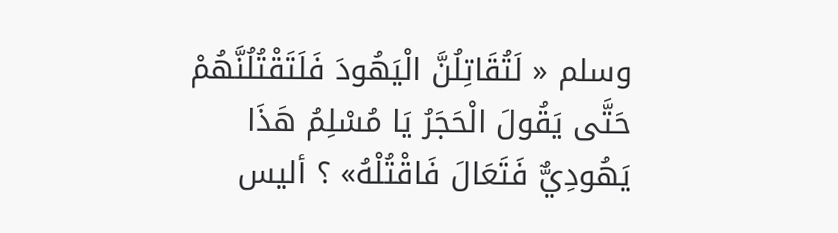وسلم « لَتُقَاتِلُنَّ الْيَهُودَ فَلَتَقْتُلُنَّهُمْ حَتَّى يَقُولَ الْحَجَرُ يَا مُسْلِمُ هَذَا يَهُودِيٌّ فَتَعَالَ فَاقْتُلْهُ» ؟ أليس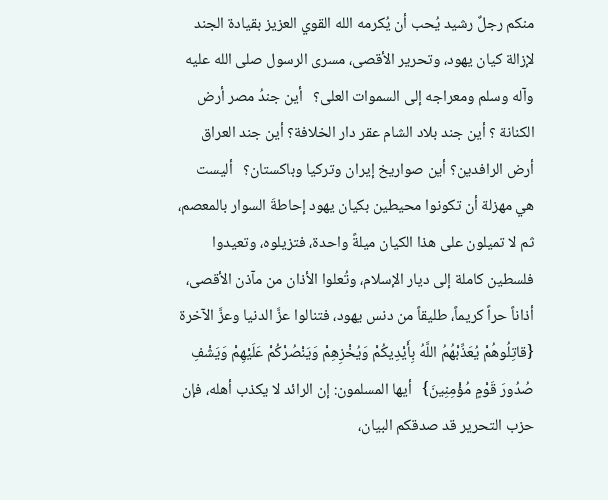منكم رجلٌ رشيد يُحب أن يُكرمه الله القوي العزيز بقيادة الجند لإزالة كيان يهود، وتحرير الأقصى، مسرى الرسول صلى الله عليه وآله وسلم ومعراجه إلى السموات العلى؟   أين جندُ مصر أرض الكنانة ؟ أين جند بلاد الشام عقر دار الخلافة؟ أين جند العراق أرض الرافدين؟ أين صواريخ إيران وتركيا وباكستان؟   أليست هي مهزلة أن تكونوا محيطين بكيان يهود إحاطةَ السوار بالمعصم، ثم لا تميلون على هذا الكيان ميلةً واحدة، فتزيلوه، وتعيدوا فلسطين كاملة إلى ديار الإسلام، وتُعلوا الأذان من مآذن الأقصى، أذاناً حراً كريماً، طليقاً من دنس يهود، فتنالوا عزَّ الدنيا وعزَّ الآخرة {قاتِلُوهُمْ يُعَذِّبْهُمُ اللَّهُ بِأَيْدِيكُمْ وَيُخْزِهِمْ وَيَنْصُرْكُمْ عَلَيْهِمْ وَيَشْفِ صُدُورَ قَوْمٍ مُؤْمِنِينَ}   أيها المسلمون: إن الرائد لا يكذب أهله، فإن حزب التحرير قد صدقكم البيان،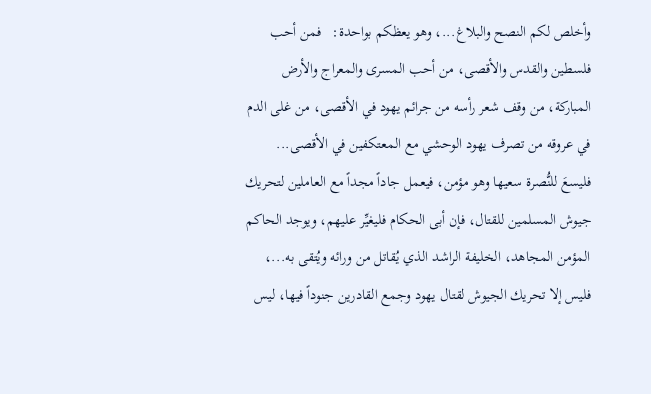وأخلص لكم النصح والبلاغ...، وهو يعظكم بواحدة:   فمن أحب فلسطين والقدس والأقصى، من أحب المسرى والمعراج والأرض المباركة، من وقف شعر رأسه من جرائم يهود في الأقصى، من غلى الدم في عروقه من تصرف يهود الوحشي مع المعتكفين في الأقصى... فليسعَ للنُّصرة سعيها وهو مؤمن، فيعمل جاداً مجداً مع العاملين لتحريك جيوش المسلمين للقتال، فإن أبى الحكام فليغيِّر عليهم، ويوجد الحاكم المؤمن المجاهد، الخليفة الراشد الذي يُقاتل من ورائه ويُتقى به...، فليس إلا تحريك الجيوش لقتال يهود وجمع القادرين جنوداً فيها، ليس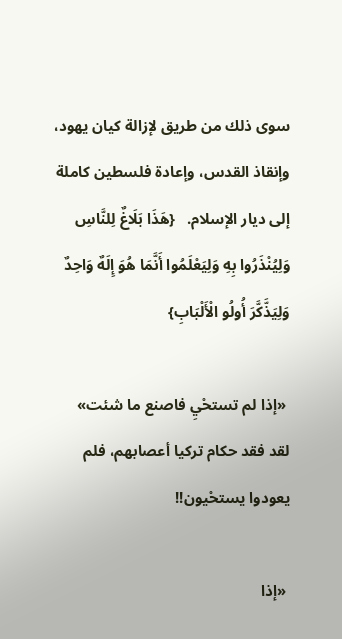سوى ذلك من طريق لإزالة كيان يهود، وإنقاذ القدس، وإعادة فلسطين كاملة إلى ديار الإسلام.   {هَذَا بَلَاغٌ لِلنَّاسِ وَلِيُنْذَرُوا بِهِ وَلِيَعْلَمُوا أَنَّمَا هُوَ إِلَهٌ وَاحِدٌ وَلِيَذَّكَّرَ أُولُو الْأَلْبَابِ}

 «إذا لم تستحْيِ فاصنع ما شئت»   لقد فقد حكام تركيا أعصابهم، فلم يعودوا يستحْيون!!

 «إذا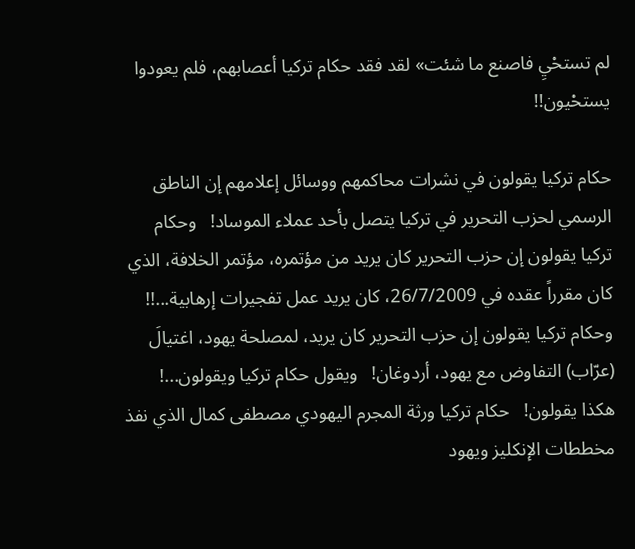لم تستحْيِ فاصنع ما شئت» لقد فقد حكام تركيا أعصابهم، فلم يعودوا يستحْيون!!

حكام تركيا يقولون في نشرات محاكمهم ووسائل إعلامهم إن الناطق الرسمي لحزب التحرير في تركيا يتصل بأحد عملاء الموساد!   وحكام تركيا يقولون إن حزب التحرير كان يريد من مؤتمره، مؤتمر الخلافة، الذي كان مقرراً عقده في 26/7/2009، كان يريد عمل تفجيرات إرهابية...!!   وحكام تركيا يقولون إن حزب التحرير كان يريد، لمصلحة يهود، اغتيالَ (عرّاب) التفاوض مع يهود، أردوغان!   ويقول حكام تركيا ويقولون...!   هكذا يقولون!   حكام تركيا ورثة المجرم اليهودي مصطفى كمال الذي نفذ مخططات الإنكليز ويهود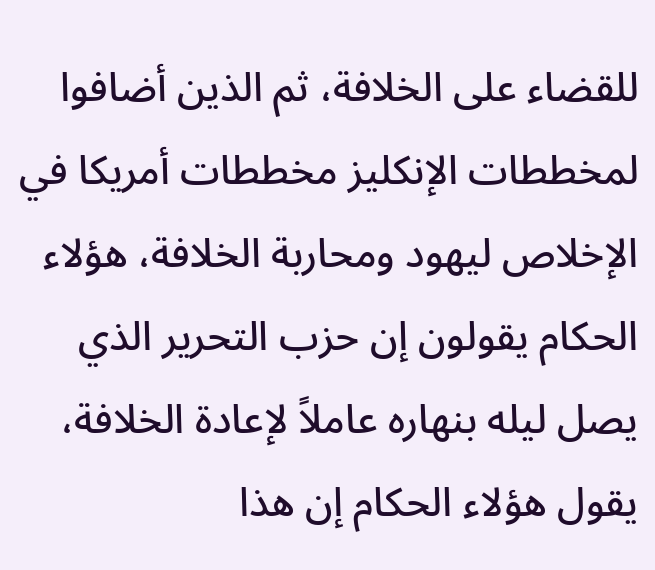للقضاء على الخلافة، ثم الذين أضافوا لمخططات الإنكليز مخططات أمريكا في الإخلاص ليهود ومحاربة الخلافة، هؤلاء الحكام يقولون إن حزب التحرير الذي يصل ليله بنهاره عاملاً لإعادة الخلافة، يقول هؤلاء الحكام إن هذا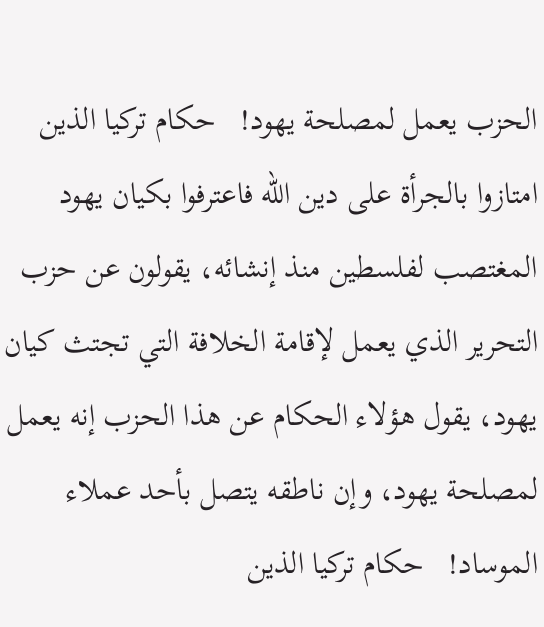الحزب يعمل لمصلحة يهود!   حكام تركيا الذين امتازوا بالجرأة على دين الله فاعترفوا بكيان يهود المغتصب لفلسطين منذ إنشائه، يقولون عن حزب التحرير الذي يعمل لإقامة الخلافة التي تجتث كيان يهود، يقول هؤلاء الحكام عن هذا الحزب إنه يعمل لمصلحة يهود، وإن ناطقه يتصل بأحد عملاء الموساد!   حكام تركيا الذين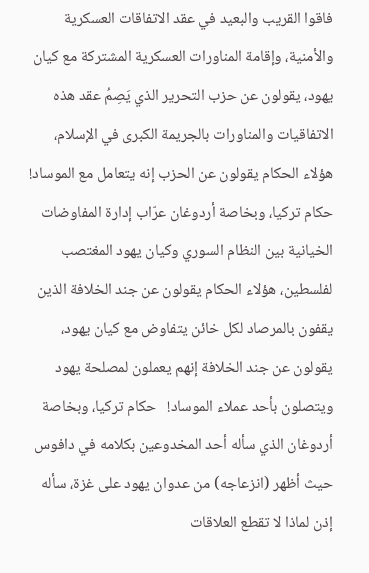فاقوا القريب والبعيد في عقد الاتفاقات العسكرية والأمنية، وإقامة المناورات العسكرية المشتركة مع كيان يهود، يقولون عن حزب التحرير الذي يَصِمُ عقد هذه الاتفاقيات والمناورات بالجريمة الكبرى في الإسلام، هؤلاء الحكام يقولون عن الحزب إنه يتعامل مع الموساد!   حكام تركيا، وبخاصة أردوغان عرّاب إدارة المفاوضات الخيانية بين النظام السوري وكيان يهود المغتصب لفلسطين، هؤلاء الحكام يقولون عن جند الخلافة الذين يقفون بالمرصاد لكل خائن يتفاوض مع كيان يهود، يقولون عن جند الخلافة إنهم يعملون لمصلحة يهود ويتصلون بأحد عملاء الموساد!   حكام تركيا، وبخاصة أردوغان الذي سأله أحد المخدوعين بكلامه في دافوس حيث أظهر (انزعاجه) من عدوان يهود على غزة، سأله إذن لماذا لا تقطع العلاقات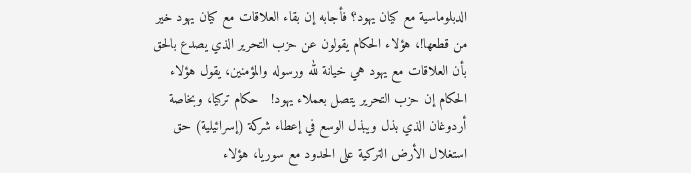الدبلوماسية مع كيان يهود؟ فأجابه إن بقاء العلاقات مع كيان يهود خير من قطعها!، هؤلاء الحكام يقولون عن حزب التحرير الذي يصدع بالحق بأن العلاقات مع يهود هي خيانة لله ورسوله والمؤمنين، يقول هؤلاء الحكام إن حزب التحرير يتصل بعملاء يهود!   حكام تركيا، وبخاصة أردوغان الذي بذل ويبذل الوسع في إعطاء شركة (إسرائيلية) حق استغلال الأرض التركية على الحدود مع سوريا، هؤلاء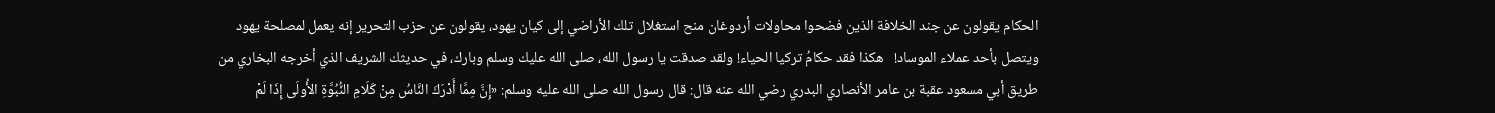الحكام يقولون عن جند الخلافة الذين فضحوا محاولات أردوغان منح استغلال تلك الأراضي إلى كيان يهود، يقولون عن حزب التحرير إنه يعمل لمصلحة يهود ويتصل بأحد عملاء الموساد!   هكذا فقد حكامُ تركيا الحياء! ولقد صدقت يا رسول الله، صلى الله عليك وسلم وبارك، في حديثك الشريف الذي أخرجه البخاري من طريق أبي مسعود عقبة بن عامر الأنصاري البدري رضي الله عنه قال: قال رسول الله صلى الله عليه وسلم: «إِنَّ مِمَّا أَدْرَكَ النَّاسُ مِنْ كَلَامِ النُّبُوَّةِ الأُولَى إِذَا لَمْ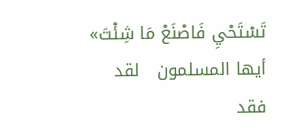تَسْتَحْيِ فَاصْنَعْ مَا شِئْتَ»   أيها المسلمون   لقد فقد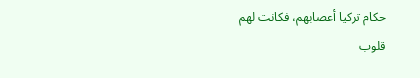حكام تركيا أعصابهم، فكانت لهم قلوب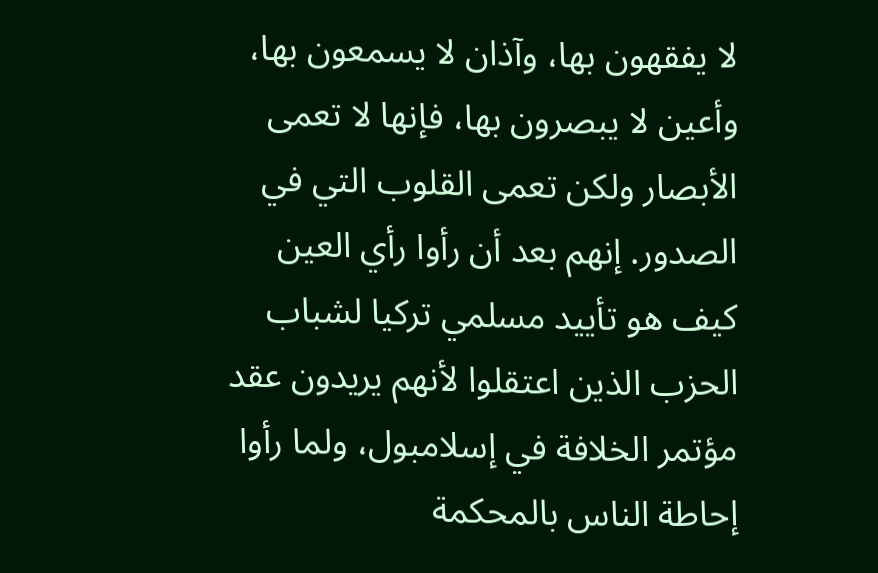لا يفقهون بها، وآذان لا يسمعون بها، وأعين لا يبصرون بها، فإنها لا تعمى الأبصار ولكن تعمى القلوب التي في الصدور. إنهم بعد أن رأوا رأي العين كيف هو تأييد مسلمي تركيا لشباب الحزب الذين اعتقلوا لأنهم يريدون عقد مؤتمر الخلافة في إسلامبول، ولما رأوا إحاطة الناس بالمحكمة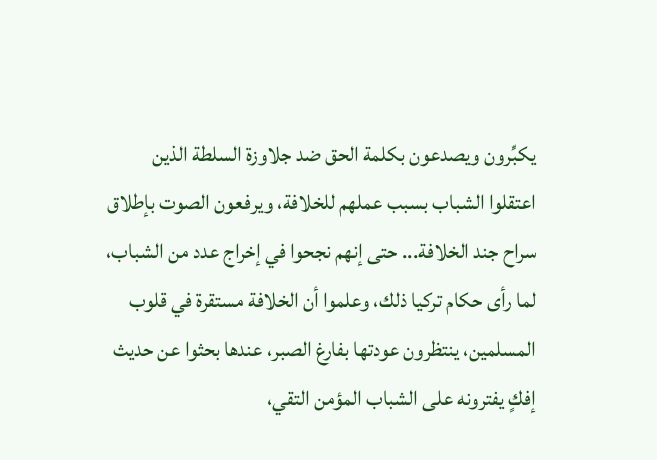يكبِّرون ويصدعون بكلمة الحق ضد جلاوزة السلطة الذين اعتقلوا الشباب بسبب عملهم للخلافة، ويرفعون الصوت بإطلاق سراح جند الخلافة... حتى إنهم نجحوا في إخراج عدد من الشباب، لما رأى حكام تركيا ذلك، وعلموا أن الخلافة مستقرة في قلوب المسلمين، ينتظرون عودتها بفارغ الصبر، عندها بحثوا عن حديث إفكٍ يفترونه على الشباب المؤمن التقي،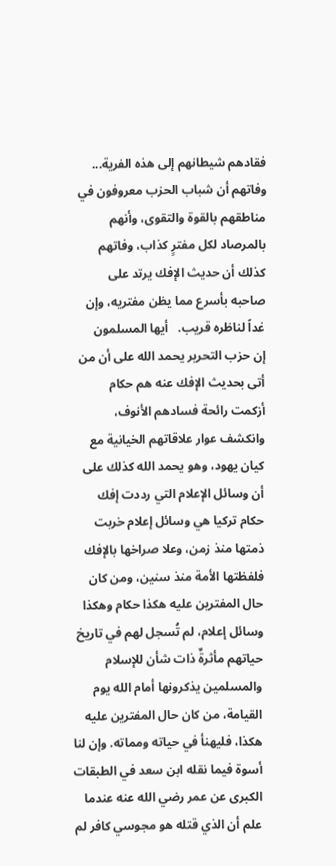فقادهم شيطانهم إلى هذه الفرية... وفاتهم أن شباب الحزب معروفون في مناطقهم بالقوة والتقوى، وأنهم بالمرصاد لكل مفترٍ كذاب، وفاتهم كذلك أن حديث الإفك يرتد على صاحبه بأسرع مما يظن مفتريه، وإن غداً لناظره قريب.   أيها المسلمون   إن حزب التحرير يحمد الله على أن من أتى بحديث الإفك عنه هم حكام أزكمت رائحة فسادهم الأنوف، وانكشف عوار علاقاتهم الخيانية مع كيان يهود، وهو يحمد الله كذلك على أن وسائل الإعلام التي رددت إفك حكام تركيا هي وسائل إعلام خربت ذمتها منذ زمن، وعلا صراخها بالإفك فلفظتها الأمة منذ سنين، ومن كان حال المفترين عليه هكذا حكام وهكذا وسائل إعلام، لم تُسجل لهم في تاريخ حياتهم مأثرةٌ ذات شأن للإسلام والمسلمين يذكرونها أمام الله يوم القيامة، من كان حال المفترين عليه هكذا، فليهنأ في حياته ومماته. وإن لنا أسوة فيما نقله ابن سعد في الطبقات الكبرى عن عمر رضي الله عنه عندما علم أن الذي قتله هو مجوسي كافر لم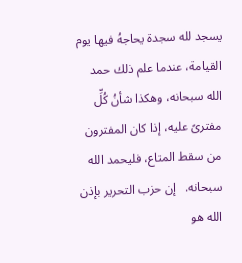يسجد لله سجدة يحاجهُ فيها يوم القيامة، عندما علم ذلك حمد الله سبحانه، وهكذا شأنُ كُلِّ مفترىً عليه، إذا كان المفترون من سقط المتاع، فليحمد الله سبحانه.   إن حزب التحرير بإذن الله هو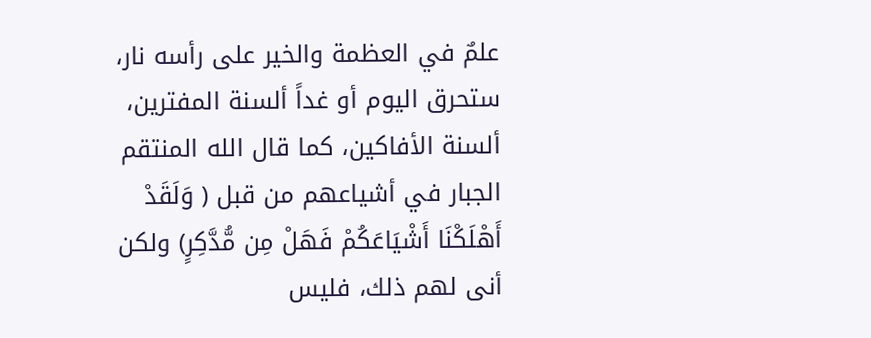علمٌ في العظمة والخير على رأسه نار، ستحرق اليوم أو غداً ألسنة المفترين، ألسنة الأفاكين، كما قال الله المنتقم الجبار في أشياعهم من قبل ( وَلَقَدْ أَهْلَكْنَا أَشْيَاعَكُمْ فَهَلْ مِن مُّدَّكِرٍ) ولكن أنى لهم ذلك، فليس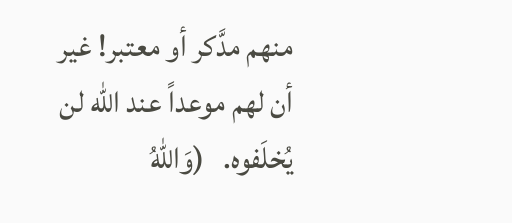منهم مدَّكر أو معتبر! غير أن لهم موعداً عند الله لن يُخلَفوه.   (وَاللّهُ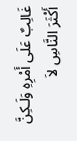غَالِبٌ عَلَى أَمْرِهِ وَلَـكِنَّ أَكْثَرَ النَّاسِ لاَ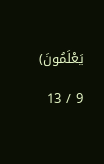يَعْلَمُونَ)

9 / 13